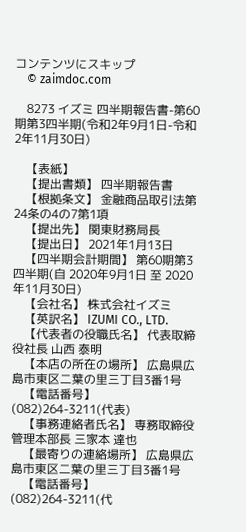コンテンツにスキップ
    © zaimdoc.com

    8273 イズミ 四半期報告書-第60期第3四半期(令和2年9月1日-令和2年11月30日)

    【表紙】
    【提出書類】 四半期報告書
    【根拠条文】 金融商品取引法第24条の4の7第1項
    【提出先】 関東財務局長
    【提出日】 2021年1月13日
    【四半期会計期間】 第60期第3四半期(自 2020年9月1日 至 2020年11月30日)
    【会社名】 株式会社イズミ
    【英訳名】 IZUMI CO., LTD.
    【代表者の役職氏名】 代表取締役社長 山西 泰明
    【本店の所在の場所】 広島県広島市東区二葉の里三丁目3番1号
    【電話番号】 (082)264-3211(代表)
    【事務連絡者氏名】 専務取締役管理本部長 三家本 達也
    【最寄りの連絡場所】 広島県広島市東区二葉の里三丁目3番1号
    【電話番号】 (082)264-3211(代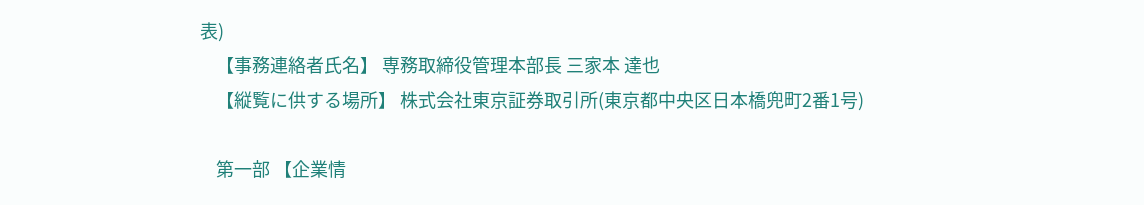表)
    【事務連絡者氏名】 専務取締役管理本部長 三家本 達也
    【縦覧に供する場所】 株式会社東京証券取引所(東京都中央区日本橋兜町2番1号)

    第一部 【企業情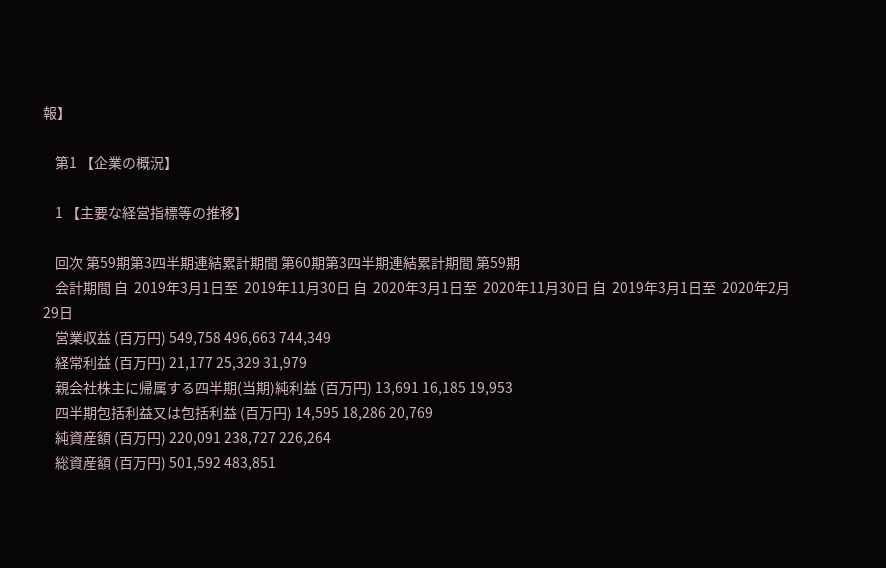報】

    第1 【企業の概況】

    1 【主要な経営指標等の推移】

    回次 第59期第3四半期連結累計期間 第60期第3四半期連結累計期間 第59期
    会計期間 自  2019年3月1日至  2019年11月30日 自  2020年3月1日至  2020年11月30日 自  2019年3月1日至  2020年2月29日
    営業収益 (百万円) 549,758 496,663 744,349
    経常利益 (百万円) 21,177 25,329 31,979
    親会社株主に帰属する四半期(当期)純利益 (百万円) 13,691 16,185 19,953
    四半期包括利益又は包括利益 (百万円) 14,595 18,286 20,769
    純資産額 (百万円) 220,091 238,727 226,264
    総資産額 (百万円) 501,592 483,851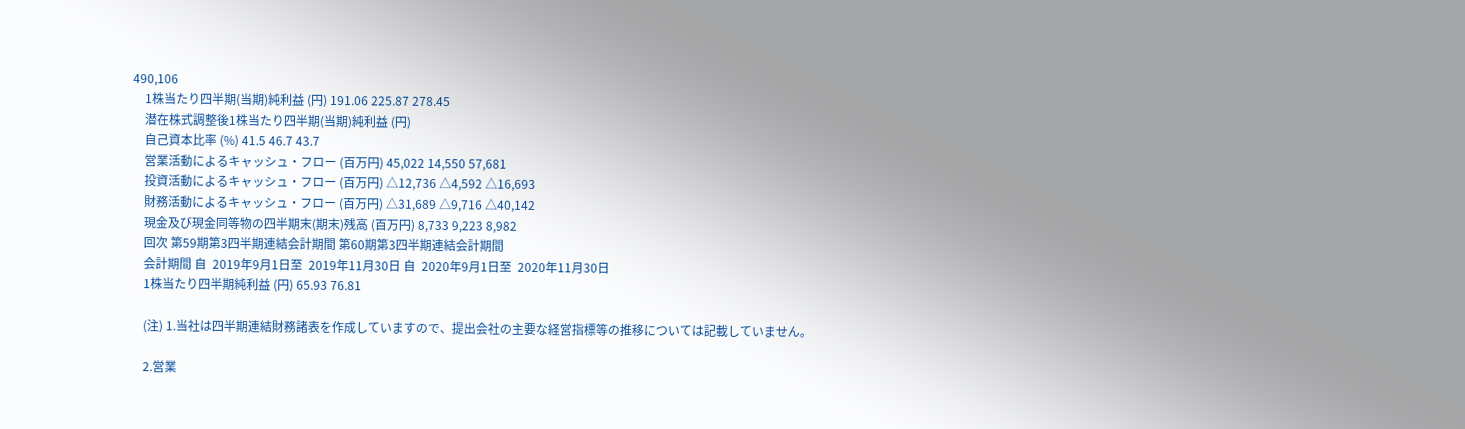490,106
    1株当たり四半期(当期)純利益 (円) 191.06 225.87 278.45
    潜在株式調整後1株当たり四半期(当期)純利益 (円)
    自己資本比率 (%) 41.5 46.7 43.7
    営業活動によるキャッシュ・フロー (百万円) 45,022 14,550 57,681
    投資活動によるキャッシュ・フロー (百万円) △12,736 △4,592 △16,693
    財務活動によるキャッシュ・フロー (百万円) △31,689 △9,716 △40,142
    現金及び現金同等物の四半期末(期末)残高 (百万円) 8,733 9,223 8,982
    回次 第59期第3四半期連結会計期間 第60期第3四半期連結会計期間
    会計期間 自  2019年9月1日至  2019年11月30日 自  2020年9月1日至  2020年11月30日
    1株当たり四半期純利益 (円) 65.93 76.81

    (注) 1.当社は四半期連結財務諸表を作成していますので、提出会社の主要な経営指標等の推移については記載していません。

    2.営業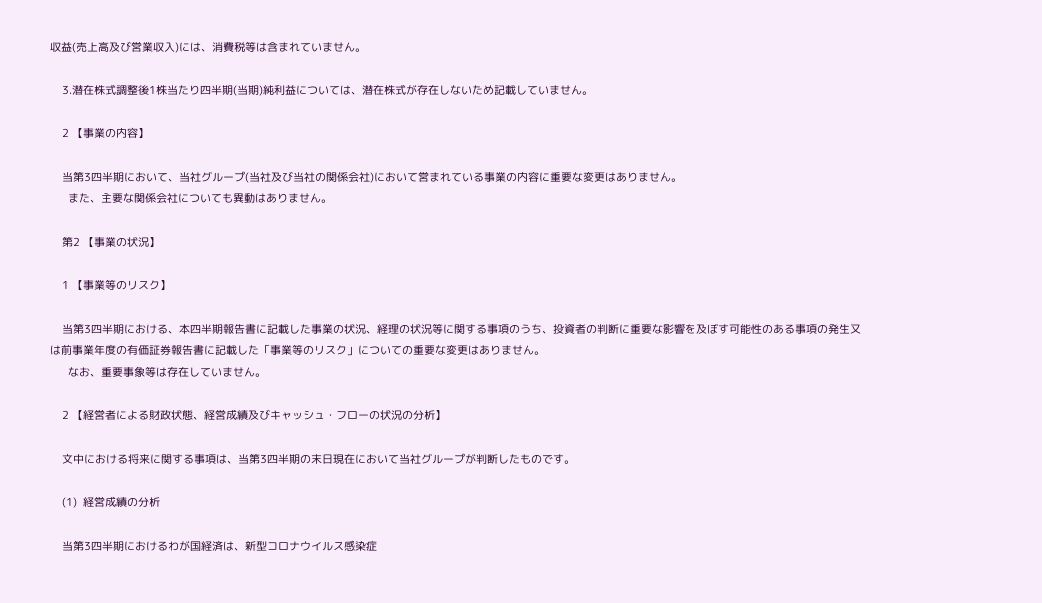収益(売上高及び営業収入)には、消費税等は含まれていません。

    3.潜在株式調整後1株当たり四半期(当期)純利益については、潜在株式が存在しないため記載していません。

    2 【事業の内容】

    当第3四半期において、当社グループ(当社及び当社の関係会社)において営まれている事業の内容に重要な変更はありません。
      また、主要な関係会社についても異動はありません。

    第2 【事業の状況】

    1 【事業等のリスク】

    当第3四半期における、本四半期報告書に記載した事業の状況、経理の状況等に関する事項のうち、投資者の判断に重要な影響を及ぼす可能性のある事項の発生又は前事業年度の有価証券報告書に記載した「事業等のリスク」についての重要な変更はありません。
      なお、重要事象等は存在していません。

    2 【経営者による財政状態、経営成績及びキャッシュ・フローの状況の分析】

    文中における将来に関する事項は、当第3四半期の末日現在において当社グループが判断したものです。

    (1)  経営成績の分析

    当第3四半期におけるわが国経済は、新型コロナウイルス感染症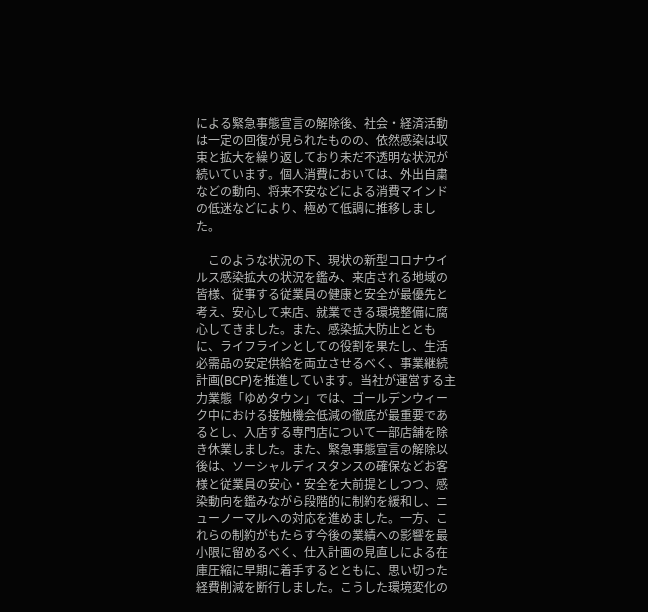による緊急事態宣言の解除後、社会・経済活動は一定の回復が見られたものの、依然感染は収束と拡大を繰り返しており未だ不透明な状況が続いています。個人消費においては、外出自粛などの動向、将来不安などによる消費マインドの低迷などにより、極めて低調に推移しました。

    このような状況の下、現状の新型コロナウイルス感染拡大の状況を鑑み、来店される地域の皆様、従事する従業員の健康と安全が最優先と考え、安心して来店、就業できる環境整備に腐心してきました。また、感染拡大防止とともに、ライフラインとしての役割を果たし、生活必需品の安定供給を両立させるべく、事業継続計画(BCP)を推進しています。当社が運営する主力業態「ゆめタウン」では、ゴールデンウィーク中における接触機会低減の徹底が最重要であるとし、入店する専門店について一部店舗を除き休業しました。また、緊急事態宣言の解除以後は、ソーシャルディスタンスの確保などお客様と従業員の安心・安全を大前提としつつ、感染動向を鑑みながら段階的に制約を緩和し、ニューノーマルへの対応を進めました。一方、これらの制約がもたらす今後の業績への影響を最小限に留めるべく、仕入計画の見直しによる在庫圧縮に早期に着手するとともに、思い切った経費削減を断行しました。こうした環境変化の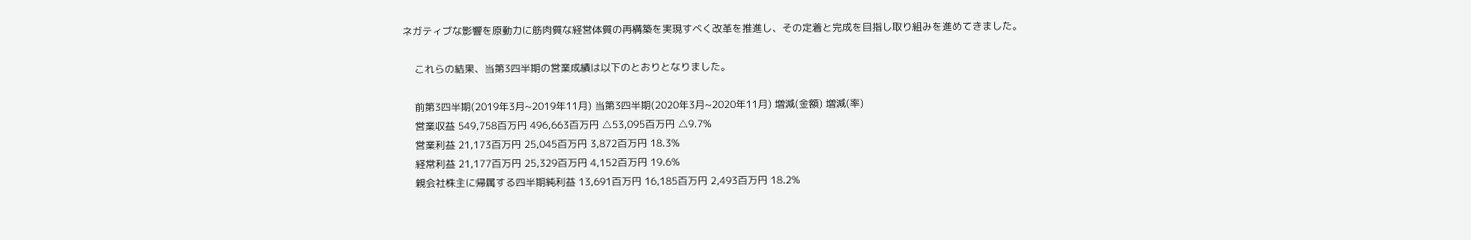ネガティブな影響を原動力に筋肉質な経営体質の再構築を実現すべく改革を推進し、その定着と完成を目指し取り組みを進めてきました。

    これらの結果、当第3四半期の営業成績は以下のとおりとなりました。

    前第3四半期(2019年3月~2019年11月) 当第3四半期(2020年3月~2020年11月) 増減(金額) 増減(率)
    営業収益 549,758百万円 496,663百万円 △53,095百万円 △9.7%
    営業利益 21,173百万円 25,045百万円 3,872百万円 18.3%
    経常利益 21,177百万円 25,329百万円 4,152百万円 19.6%
    親会社株主に帰属する四半期純利益 13,691百万円 16,185百万円 2,493百万円 18.2%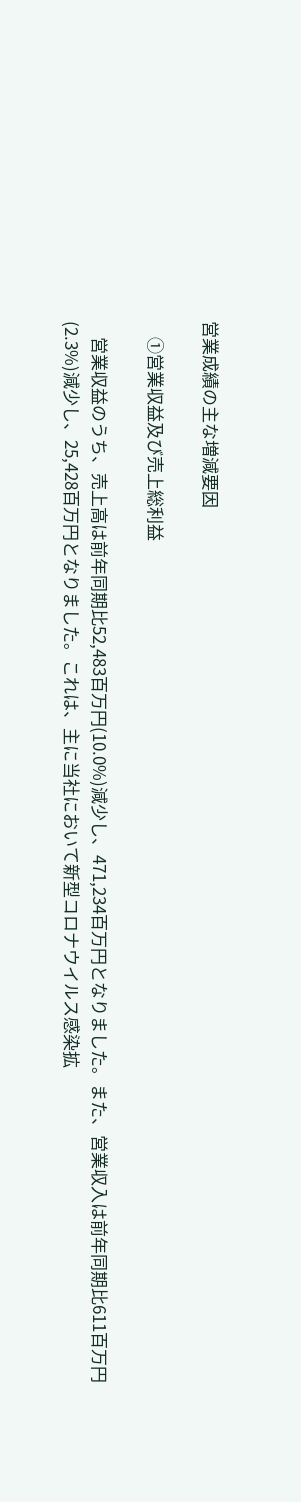営業成績の主な増減要因

    ①営業収益及び売上総利益

    営業収益のうち、売上高は前年同期比52,483百万円(10.0%)減少し、471,234百万円となりました。また、営業収入は前年同期比611百万円(2.3%)減少し、25,428百万円となりました。これは、主に当社において新型コロナウイルス感染拡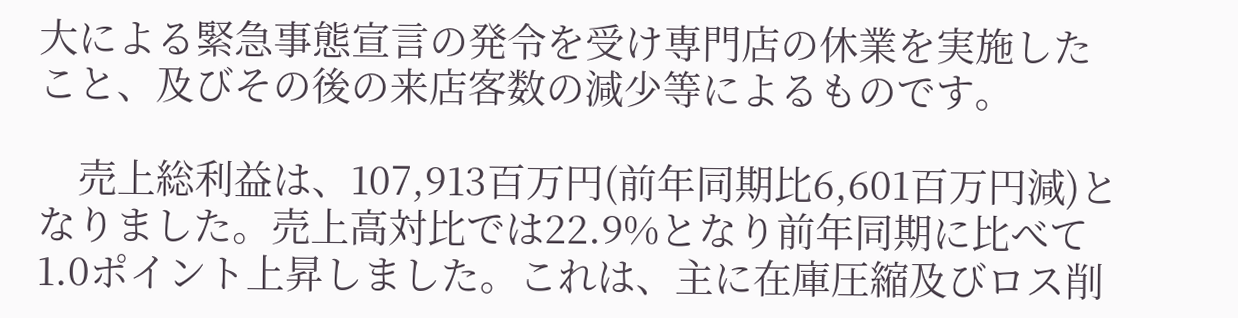大による緊急事態宣言の発令を受け専門店の休業を実施したこと、及びその後の来店客数の減少等によるものです。

    売上総利益は、107,913百万円(前年同期比6,601百万円減)となりました。売上高対比では22.9%となり前年同期に比べて1.0ポイント上昇しました。これは、主に在庫圧縮及びロス削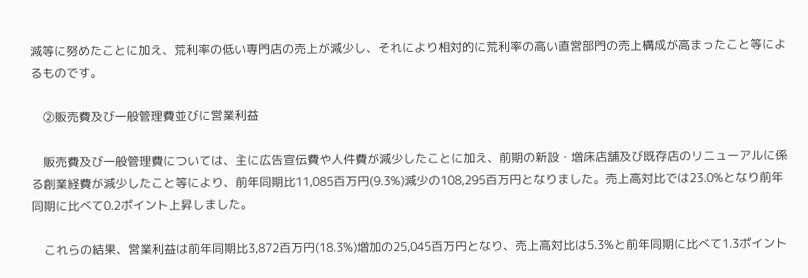減等に努めたことに加え、荒利率の低い専門店の売上が減少し、それにより相対的に荒利率の高い直営部門の売上構成が高まったこと等によるものです。

    ②販売費及び一般管理費並びに営業利益

    販売費及び一般管理費については、主に広告宣伝費や人件費が減少したことに加え、前期の新設・増床店舗及び既存店のリニューアルに係る創業経費が減少したこと等により、前年同期比11,085百万円(9.3%)減少の108,295百万円となりました。売上高対比では23.0%となり前年同期に比べて0.2ポイント上昇しました。

    これらの結果、営業利益は前年同期比3,872百万円(18.3%)増加の25,045百万円となり、売上高対比は5.3%と前年同期に比べて1.3ポイント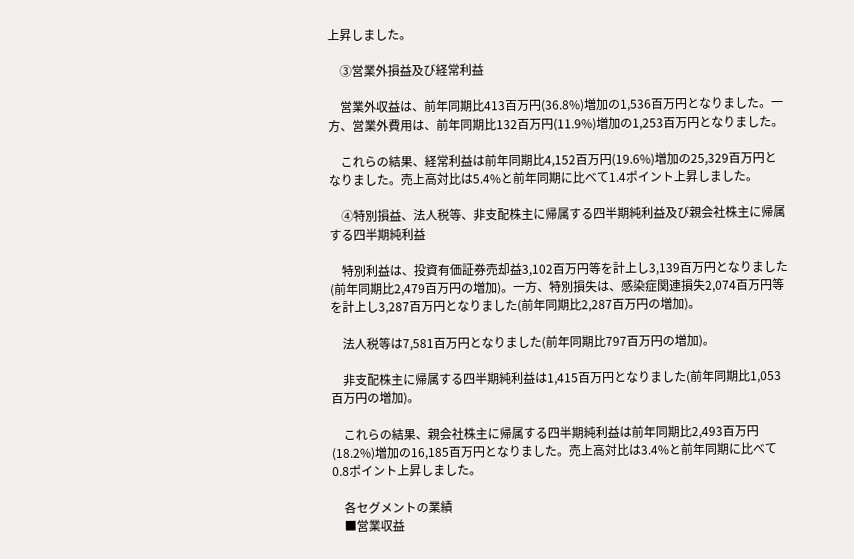上昇しました。

    ③営業外損益及び経常利益

    営業外収益は、前年同期比413百万円(36.8%)増加の1,536百万円となりました。一方、営業外費用は、前年同期比132百万円(11.9%)増加の1,253百万円となりました。

    これらの結果、経常利益は前年同期比4,152百万円(19.6%)増加の25,329百万円となりました。売上高対比は5.4%と前年同期に比べて1.4ポイント上昇しました。

    ④特別損益、法人税等、非支配株主に帰属する四半期純利益及び親会社株主に帰属する四半期純利益

    特別利益は、投資有価証券売却益3,102百万円等を計上し3,139百万円となりました(前年同期比2,479百万円の増加)。一方、特別損失は、感染症関連損失2,074百万円等を計上し3,287百万円となりました(前年同期比2,287百万円の増加)。

    法人税等は7,581百万円となりました(前年同期比797百万円の増加)。

    非支配株主に帰属する四半期純利益は1,415百万円となりました(前年同期比1,053百万円の増加)。

    これらの結果、親会社株主に帰属する四半期純利益は前年同期比2,493百万円(18.2%)増加の16,185百万円となりました。売上高対比は3.4%と前年同期に比べて0.8ポイント上昇しました。

    各セグメントの業績
    ■営業収益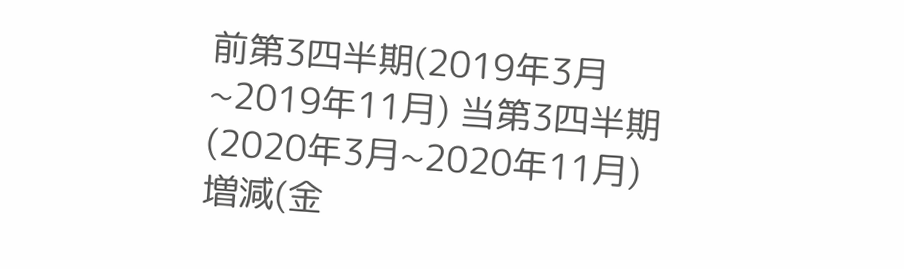前第3四半期(2019年3月~2019年11月) 当第3四半期(2020年3月~2020年11月) 増減(金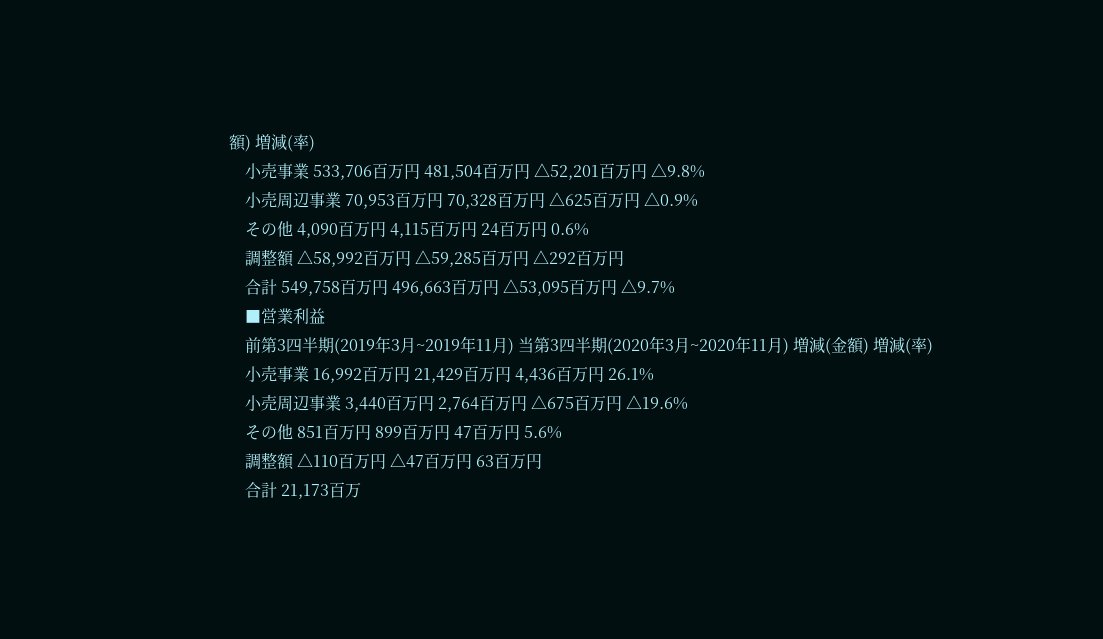額) 増減(率)
    小売事業 533,706百万円 481,504百万円 △52,201百万円 △9.8%
    小売周辺事業 70,953百万円 70,328百万円 △625百万円 △0.9%
    その他 4,090百万円 4,115百万円 24百万円 0.6%
    調整額 △58,992百万円 △59,285百万円 △292百万円
    合計 549,758百万円 496,663百万円 △53,095百万円 △9.7%
    ■営業利益
    前第3四半期(2019年3月~2019年11月) 当第3四半期(2020年3月~2020年11月) 増減(金額) 増減(率)
    小売事業 16,992百万円 21,429百万円 4,436百万円 26.1%
    小売周辺事業 3,440百万円 2,764百万円 △675百万円 △19.6%
    その他 851百万円 899百万円 47百万円 5.6%
    調整額 △110百万円 △47百万円 63百万円
    合計 21,173百万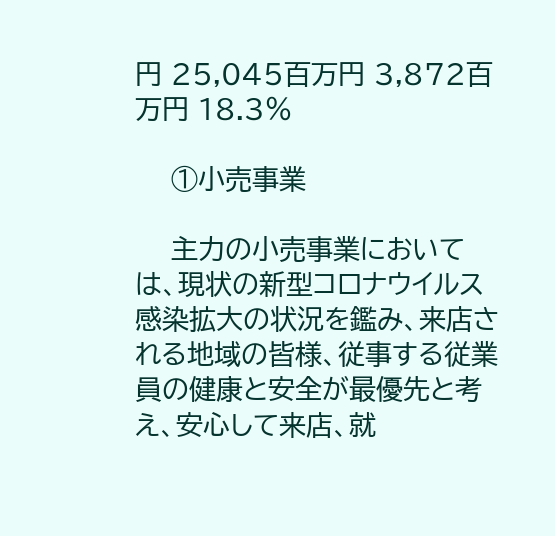円 25,045百万円 3,872百万円 18.3%

    ①小売事業

    主力の小売事業においては、現状の新型コロナウイルス感染拡大の状況を鑑み、来店される地域の皆様、従事する従業員の健康と安全が最優先と考え、安心して来店、就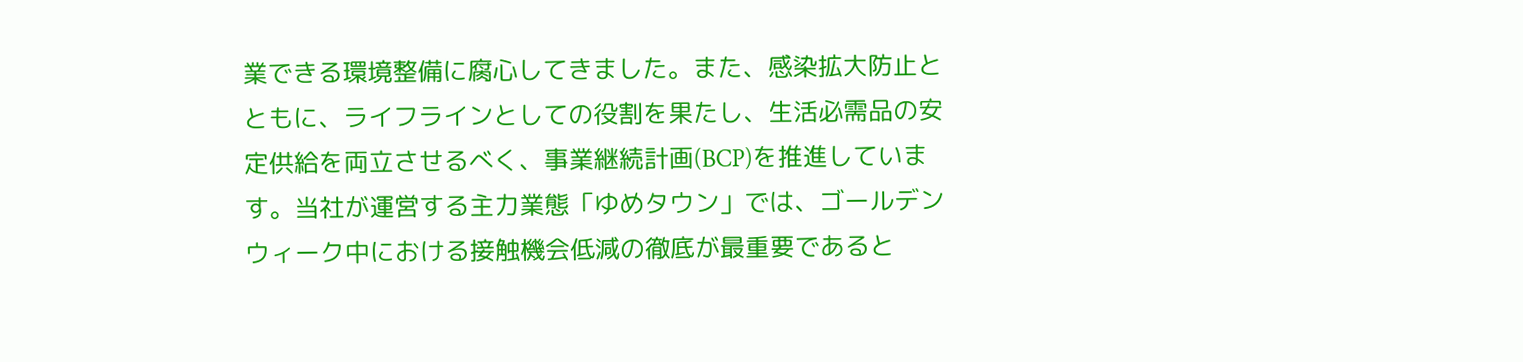業できる環境整備に腐心してきました。また、感染拡大防止とともに、ライフラインとしての役割を果たし、生活必需品の安定供給を両立させるべく、事業継続計画(BCP)を推進しています。当社が運営する主力業態「ゆめタウン」では、ゴールデンウィーク中における接触機会低減の徹底が最重要であると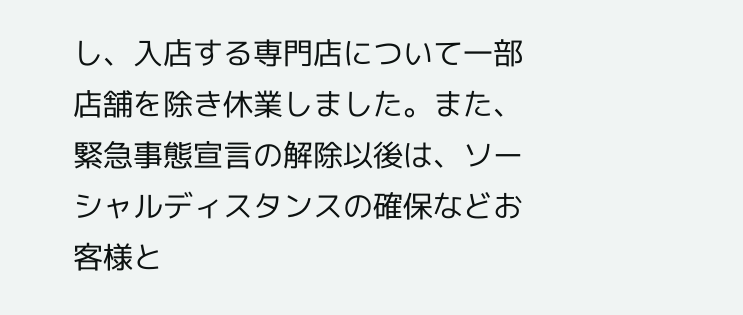し、入店する専門店について一部店舗を除き休業しました。また、緊急事態宣言の解除以後は、ソーシャルディスタンスの確保などお客様と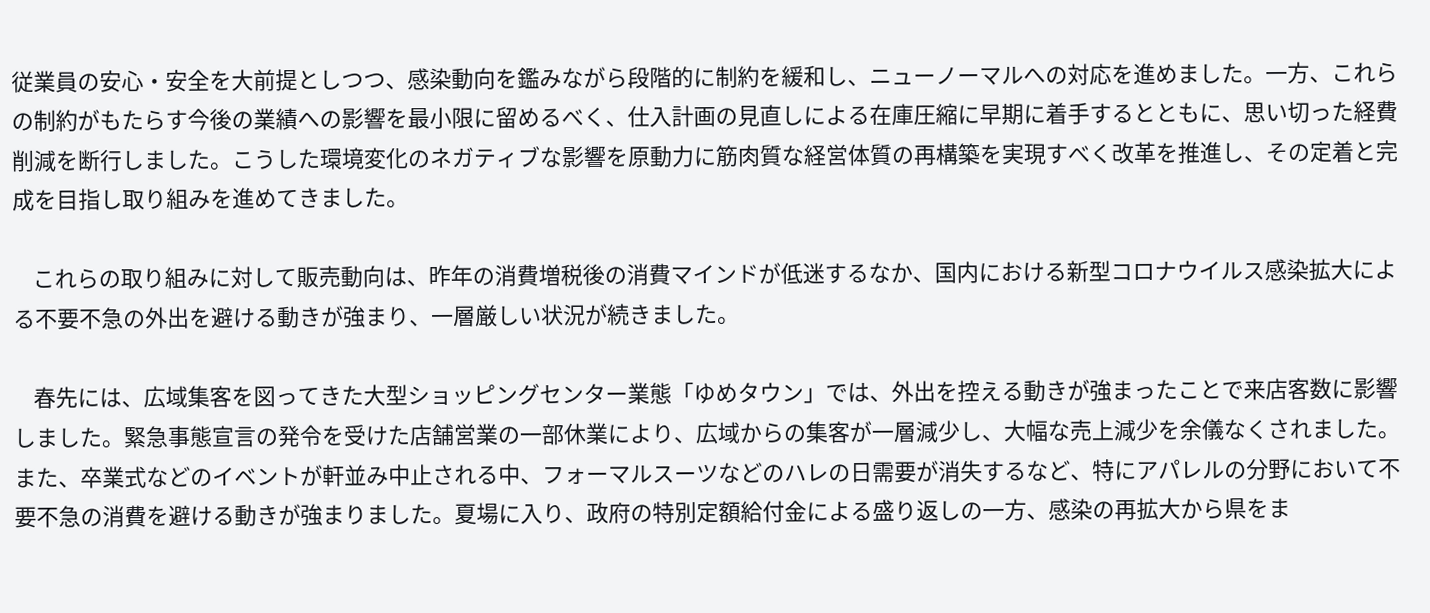従業員の安心・安全を大前提としつつ、感染動向を鑑みながら段階的に制約を緩和し、ニューノーマルへの対応を進めました。一方、これらの制約がもたらす今後の業績への影響を最小限に留めるべく、仕入計画の見直しによる在庫圧縮に早期に着手するとともに、思い切った経費削減を断行しました。こうした環境変化のネガティブな影響を原動力に筋肉質な経営体質の再構築を実現すべく改革を推進し、その定着と完成を目指し取り組みを進めてきました。

    これらの取り組みに対して販売動向は、昨年の消費増税後の消費マインドが低迷するなか、国内における新型コロナウイルス感染拡大による不要不急の外出を避ける動きが強まり、一層厳しい状況が続きました。

    春先には、広域集客を図ってきた大型ショッピングセンター業態「ゆめタウン」では、外出を控える動きが強まったことで来店客数に影響しました。緊急事態宣言の発令を受けた店舗営業の一部休業により、広域からの集客が一層減少し、大幅な売上減少を余儀なくされました。また、卒業式などのイベントが軒並み中止される中、フォーマルスーツなどのハレの日需要が消失するなど、特にアパレルの分野において不要不急の消費を避ける動きが強まりました。夏場に入り、政府の特別定額給付金による盛り返しの一方、感染の再拡大から県をま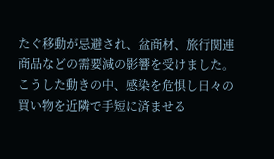たぐ移動が忌避され、盆商材、旅行関連商品などの需要減の影響を受けました。こうした動きの中、感染を危惧し日々の買い物を近隣で手短に済ませる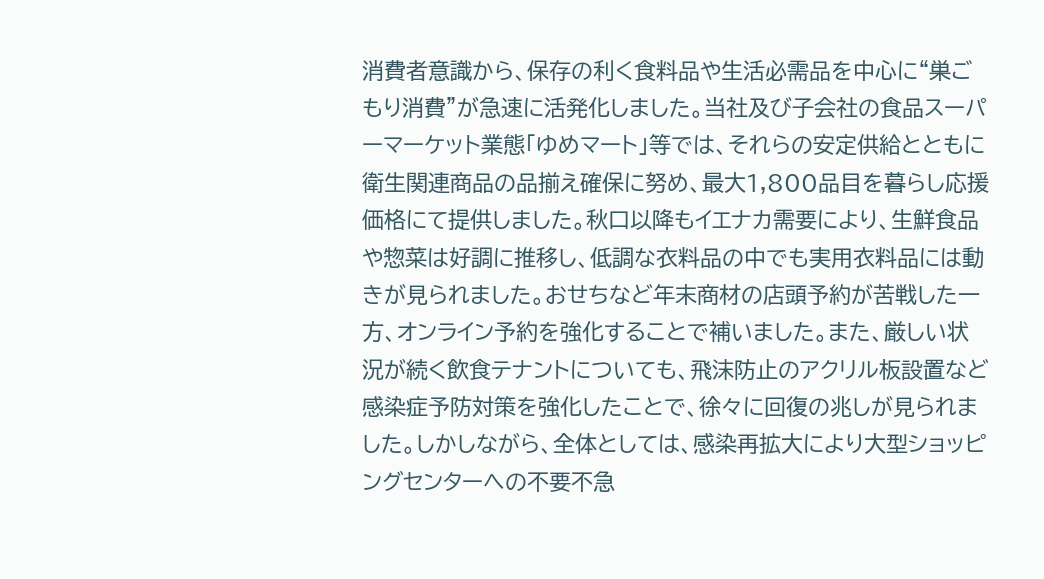消費者意識から、保存の利く食料品や生活必需品を中心に“巣ごもり消費”が急速に活発化しました。当社及び子会社の食品スーパーマーケット業態「ゆめマート」等では、それらの安定供給とともに衛生関連商品の品揃え確保に努め、最大1,800品目を暮らし応援価格にて提供しました。秋口以降もイエナカ需要により、生鮮食品や惣菜は好調に推移し、低調な衣料品の中でも実用衣料品には動きが見られました。おせちなど年末商材の店頭予約が苦戦した一方、オンライン予約を強化することで補いました。また、厳しい状況が続く飲食テナントについても、飛沫防止のアクリル板設置など感染症予防対策を強化したことで、徐々に回復の兆しが見られました。しかしながら、全体としては、感染再拡大により大型ショッピングセンターへの不要不急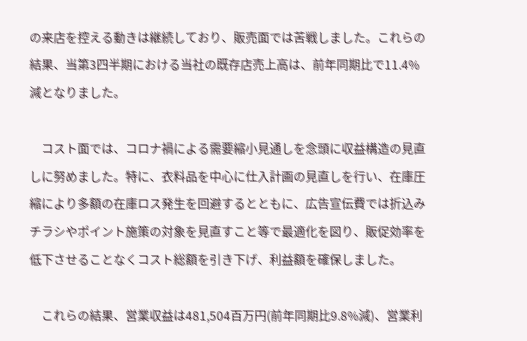の来店を控える動きは継続しており、販売面では苦戦しました。これらの結果、当第3四半期における当社の既存店売上高は、前年同期比で11.4%減となりました。

    コスト面では、コロナ禍による需要縮小見通しを念頭に収益構造の見直しに努めました。特に、衣料品を中心に仕入計画の見直しを行い、在庫圧縮により多額の在庫ロス発生を回避するとともに、広告宣伝費では折込みチラシやポイント施策の対象を見直すこと等で最適化を図り、販促効率を低下させることなくコスト総額を引き下げ、利益額を確保しました。

    これらの結果、営業収益は481,504百万円(前年同期比9.8%減)、営業利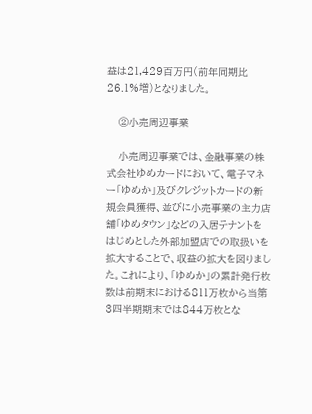益は21,429百万円(前年同期比26.1%増)となりました。

    ②小売周辺事業

    小売周辺事業では、金融事業の株式会社ゆめカードにおいて、電子マネー「ゆめか」及びクレジットカードの新規会員獲得、並びに小売事業の主力店舗「ゆめタウン」などの入居テナントをはじめとした外部加盟店での取扱いを拡大することで、収益の拡大を図りました。これにより、「ゆめか」の累計発行枚数は前期末における811万枚から当第3四半期期末では844万枚とな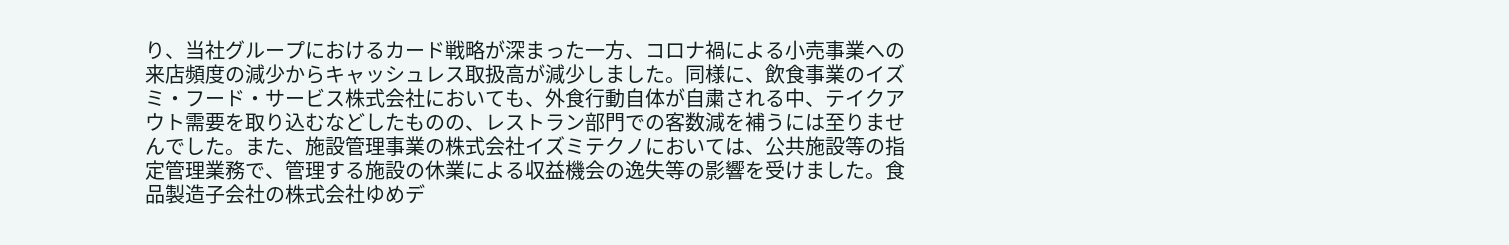り、当社グループにおけるカード戦略が深まった一方、コロナ禍による小売事業への来店頻度の減少からキャッシュレス取扱高が減少しました。同様に、飲食事業のイズミ・フード・サービス株式会社においても、外食行動自体が自粛される中、テイクアウト需要を取り込むなどしたものの、レストラン部門での客数減を補うには至りませんでした。また、施設管理事業の株式会社イズミテクノにおいては、公共施設等の指定管理業務で、管理する施設の休業による収益機会の逸失等の影響を受けました。食品製造子会社の株式会社ゆめデ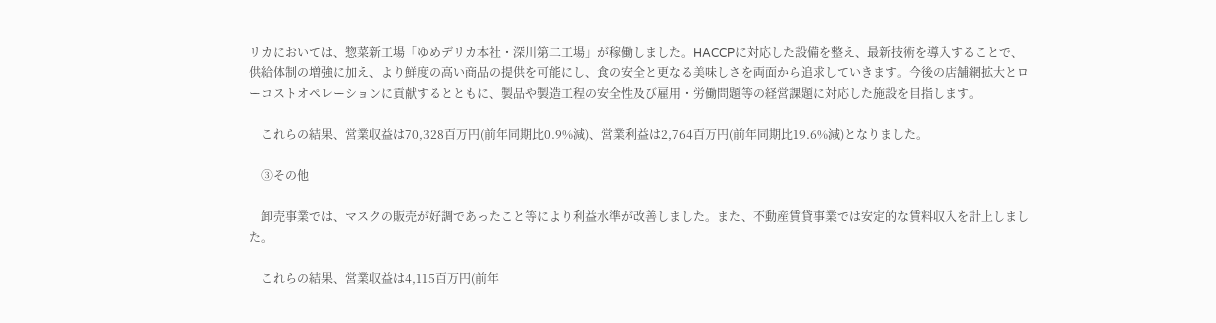リカにおいては、惣菜新工場「ゆめデリカ本社・深川第二工場」が稼働しました。HACCPに対応した設備を整え、最新技術を導入することで、供給体制の増強に加え、より鮮度の高い商品の提供を可能にし、食の安全と更なる美味しさを両面から追求していきます。今後の店舗網拡大とローコストオペレーションに貢献するとともに、製品や製造工程の安全性及び雇用・労働問題等の経営課題に対応した施設を目指します。

    これらの結果、営業収益は70,328百万円(前年同期比0.9%減)、営業利益は2,764百万円(前年同期比19.6%減)となりました。

    ③その他

    卸売事業では、マスクの販売が好調であったこと等により利益水準が改善しました。また、不動産賃貸事業では安定的な賃料収入を計上しました。

    これらの結果、営業収益は4,115百万円(前年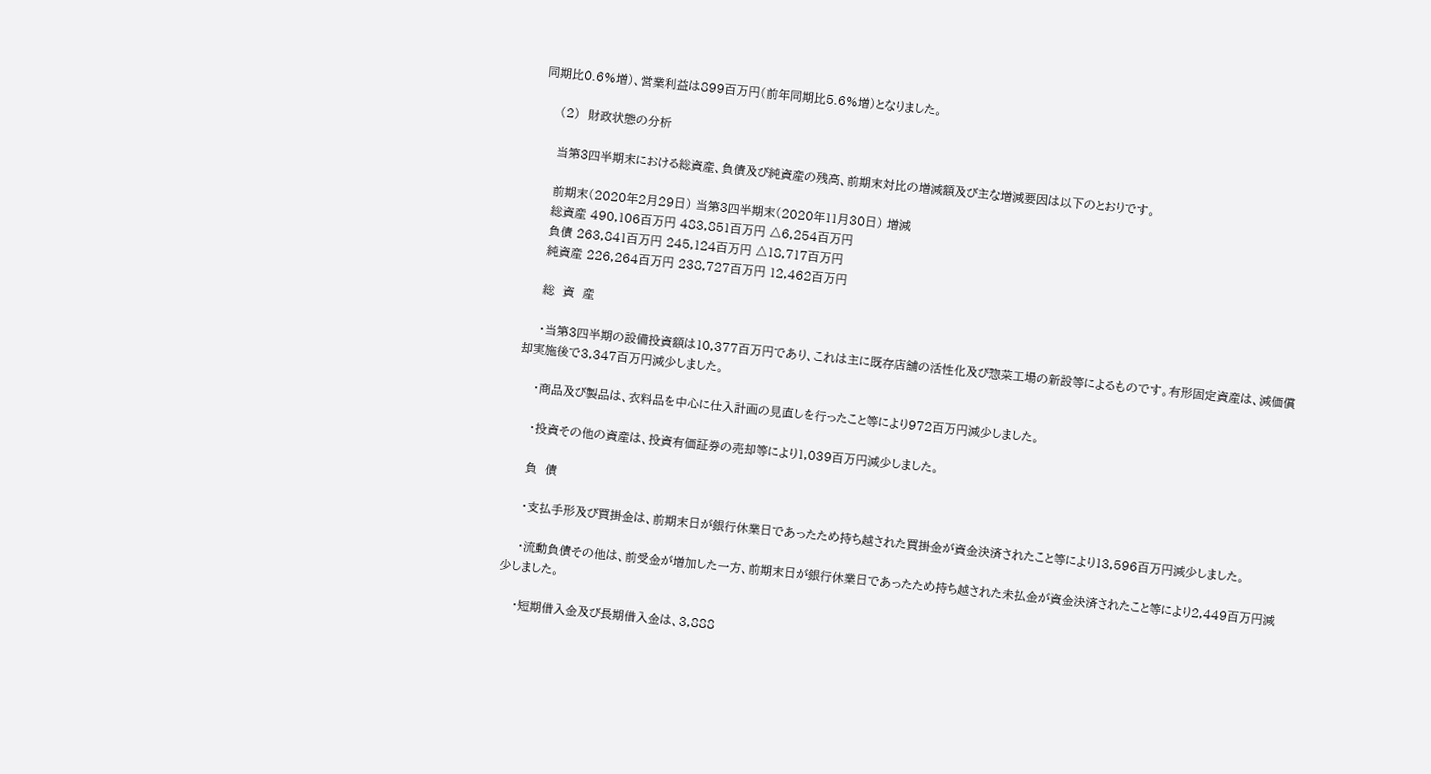同期比0.6%増)、営業利益は899百万円(前年同期比5.6%増)となりました。

    (2)  財政状態の分析

    当第3四半期末における総資産、負債及び純資産の残高、前期末対比の増減額及び主な増減要因は以下のとおりです。

    前期末(2020年2月29日) 当第3四半期末(2020年11月30日) 増減
    総資産 490,106百万円 483,851百万円 △6,254百万円
    負債 263,841百万円 245,124百万円 △18,717百万円
    純資産 226,264百万円 238,727百万円 12,462百万円

    総  資  産

    ・当第3四半期の設備投資額は10,377百万円であり、これは主に既存店舗の活性化及び惣菜工場の新設等によるものです。有形固定資産は、減価償却実施後で3,347百万円減少しました。

    ・商品及び製品は、衣料品を中心に仕入計画の見直しを行ったこと等により972百万円減少しました。

    ・投資その他の資産は、投資有価証券の売却等により1,039百万円減少しました。

    負  債

    ・支払手形及び買掛金は、前期末日が銀行休業日であったため持ち越された買掛金が資金決済されたこと等により13,596百万円減少しました。

    ・流動負債その他は、前受金が増加した一方、前期末日が銀行休業日であったため持ち越された未払金が資金決済されたこと等により2,449百万円減少しました。

    ・短期借入金及び長期借入金は、3,888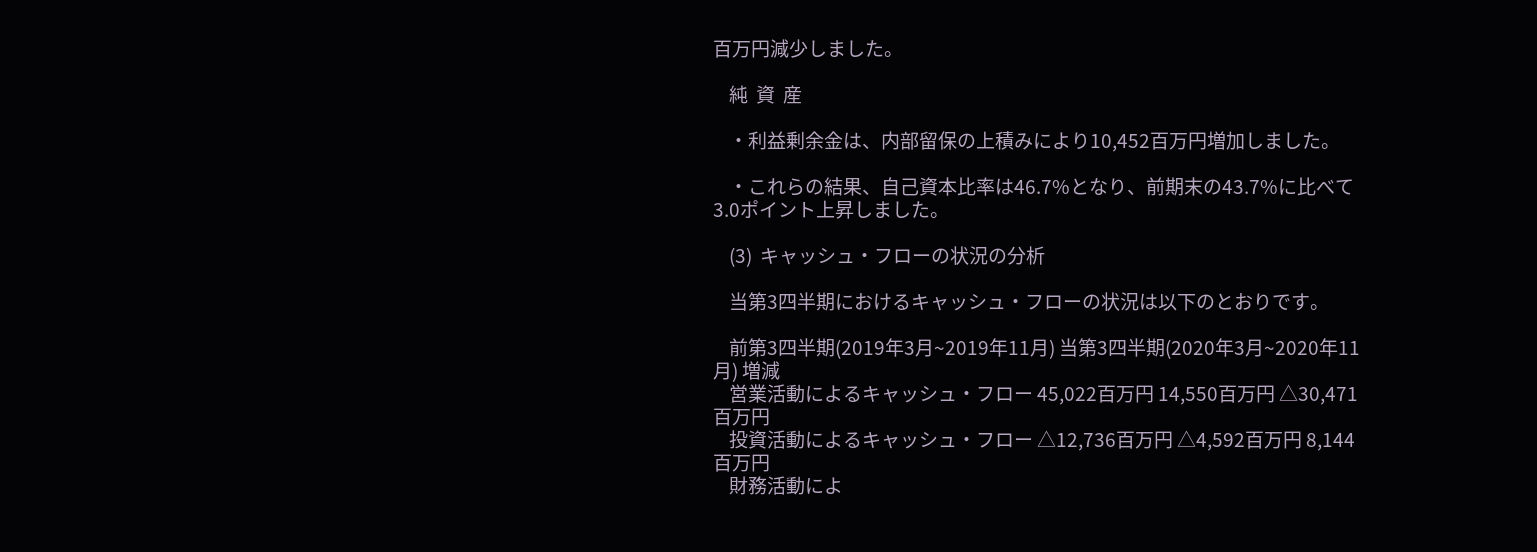百万円減少しました。

    純  資  産

    ・利益剰余金は、内部留保の上積みにより10,452百万円増加しました。

    ・これらの結果、自己資本比率は46.7%となり、前期末の43.7%に比べて3.0ポイント上昇しました。

    (3)  キャッシュ・フローの状況の分析

    当第3四半期におけるキャッシュ・フローの状況は以下のとおりです。

    前第3四半期(2019年3月~2019年11月) 当第3四半期(2020年3月~2020年11月) 増減
    営業活動によるキャッシュ・フロー 45,022百万円 14,550百万円 △30,471百万円
    投資活動によるキャッシュ・フロー △12,736百万円 △4,592百万円 8,144百万円
    財務活動によ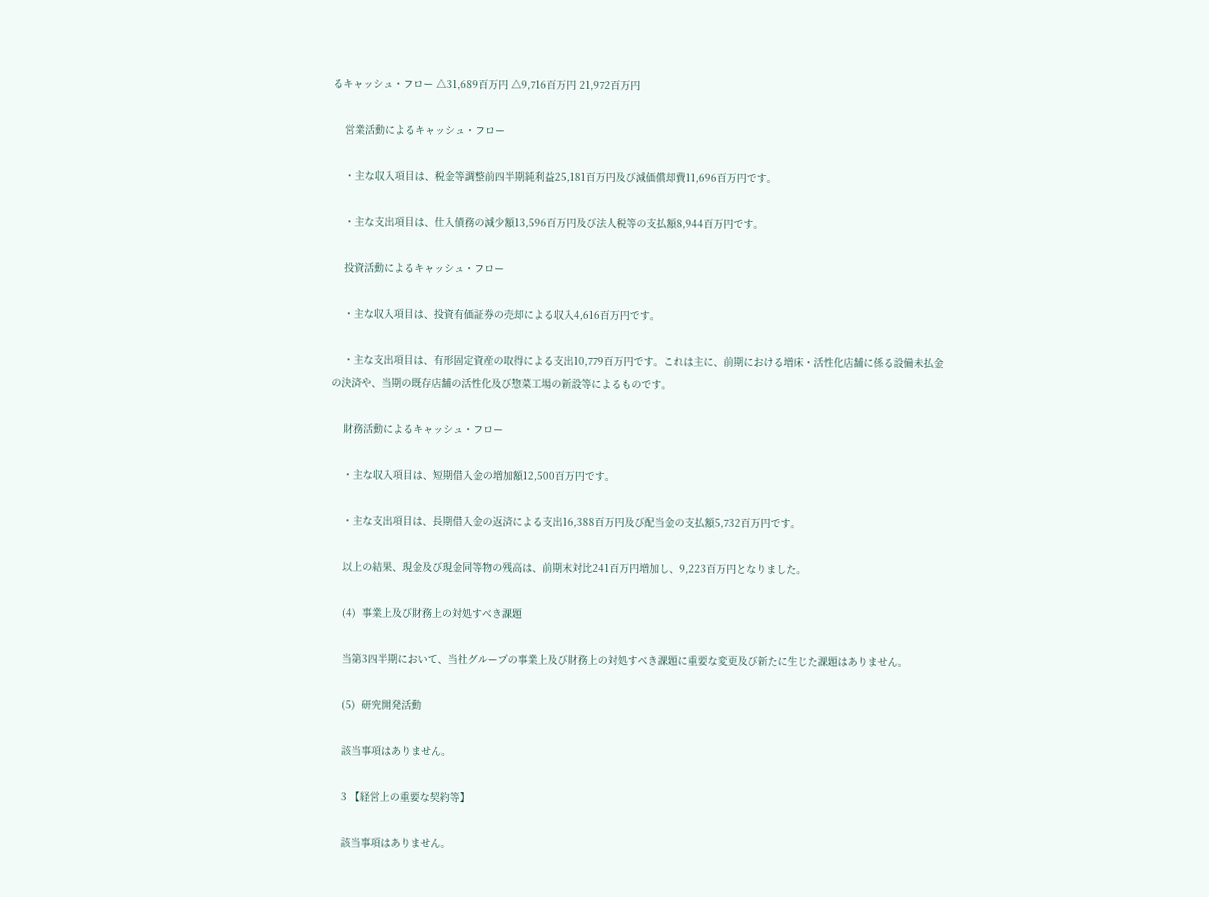るキャッシュ・フロー △31,689百万円 △9,716百万円 21,972百万円

    営業活動によるキャッシュ・フロー

    ・主な収入項目は、税金等調整前四半期純利益25,181百万円及び減価償却費11,696百万円です。

    ・主な支出項目は、仕入債務の減少額13,596百万円及び法人税等の支払額8,944百万円です。

    投資活動によるキャッシュ・フロー

    ・主な収入項目は、投資有価証券の売却による収入4,616百万円です。

    ・主な支出項目は、有形固定資産の取得による支出10,779百万円です。これは主に、前期における増床・活性化店舗に係る設備未払金の決済や、当期の既存店舗の活性化及び惣菜工場の新設等によるものです。

    財務活動によるキャッシュ・フロー

    ・主な収入項目は、短期借入金の増加額12,500百万円です。

    ・主な支出項目は、長期借入金の返済による支出16,388百万円及び配当金の支払額5,732百万円です。

    以上の結果、現金及び現金同等物の残高は、前期末対比241百万円増加し、9,223百万円となりました。

    (4)  事業上及び財務上の対処すべき課題

    当第3四半期において、当社グループの事業上及び財務上の対処すべき課題に重要な変更及び新たに生じた課題はありません。

    (5)  研究開発活動

    該当事項はありません。

    3 【経営上の重要な契約等】

    該当事項はありません。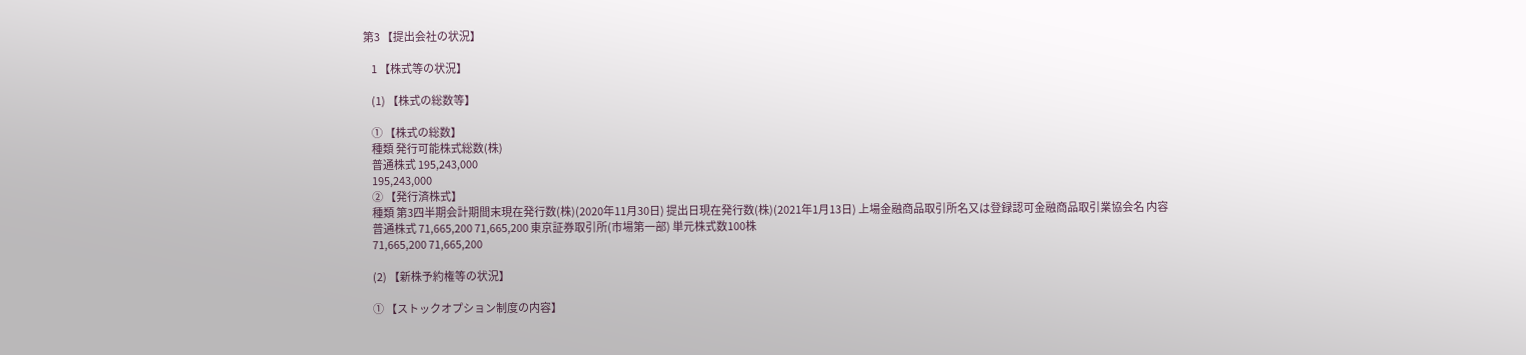第3 【提出会社の状況】

    1 【株式等の状況】

    (1) 【株式の総数等】

    ① 【株式の総数】
    種類 発行可能株式総数(株)
    普通株式 195,243,000
    195,243,000
    ② 【発行済株式】
    種類 第3四半期会計期間末現在発行数(株)(2020年11月30日) 提出日現在発行数(株)(2021年1月13日) 上場金融商品取引所名又は登録認可金融商品取引業協会名 内容
    普通株式 71,665,200 71,665,200 東京証券取引所(市場第一部) 単元株式数100株
    71,665,200 71,665,200

    (2) 【新株予約権等の状況】

    ① 【ストックオプション制度の内容】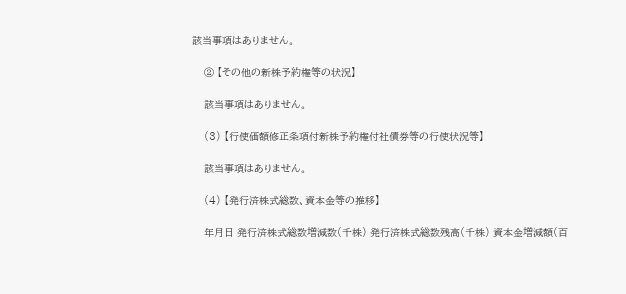該当事項はありません。

    ② 【その他の新株予約権等の状況】

    該当事項はありません。

    (3) 【行使価額修正条項付新株予約権付社債券等の行使状況等】

    該当事項はありません。

    (4) 【発行済株式総数、資本金等の推移】

    年月日 発行済株式総数増減数(千株) 発行済株式総数残高(千株) 資本金増減額(百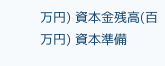万円) 資本金残高(百万円) 資本準備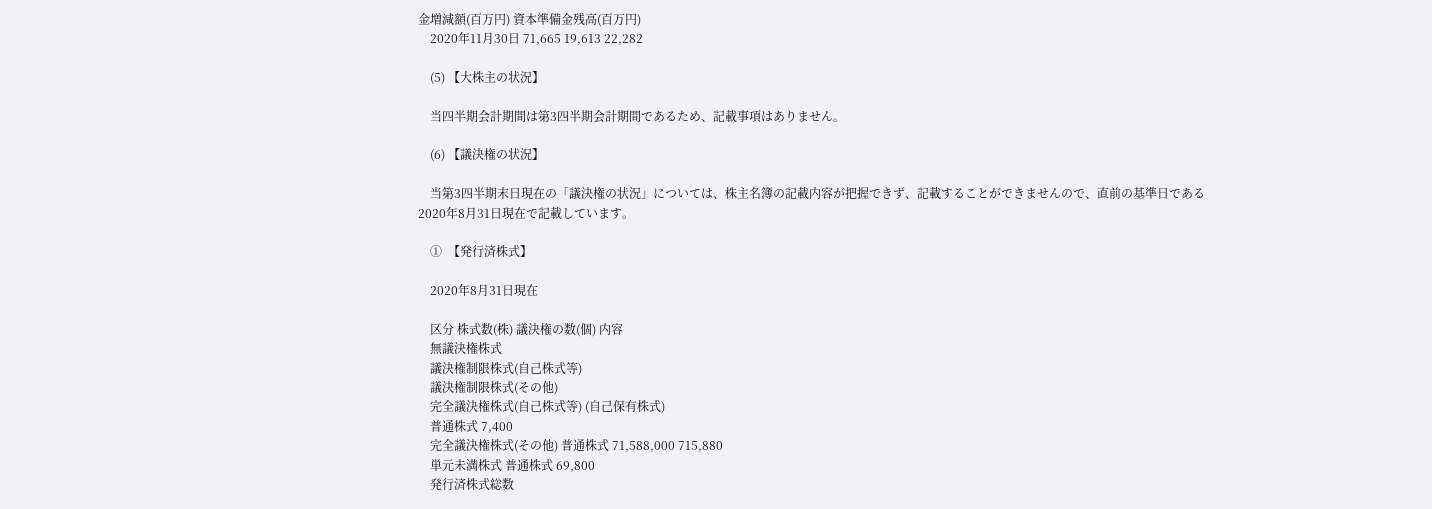金増減額(百万円) 資本準備金残高(百万円)
    2020年11月30日 71,665 19,613 22,282

    (5) 【大株主の状況】

    当四半期会計期間は第3四半期会計期間であるため、記載事項はありません。

    (6) 【議決権の状況】

    当第3四半期末日現在の「議決権の状況」については、株主名簿の記載内容が把握できず、記載することができませんので、直前の基準日である2020年8月31日現在で記載しています。

    ①  【発行済株式】

    2020年8月31日現在

    区分 株式数(株) 議決権の数(個) 内容
    無議決権株式
    議決権制限株式(自己株式等)
    議決権制限株式(その他)
    完全議決権株式(自己株式等) (自己保有株式)
    普通株式 7,400
    完全議決権株式(その他) 普通株式 71,588,000 715,880
    単元未満株式 普通株式 69,800
    発行済株式総数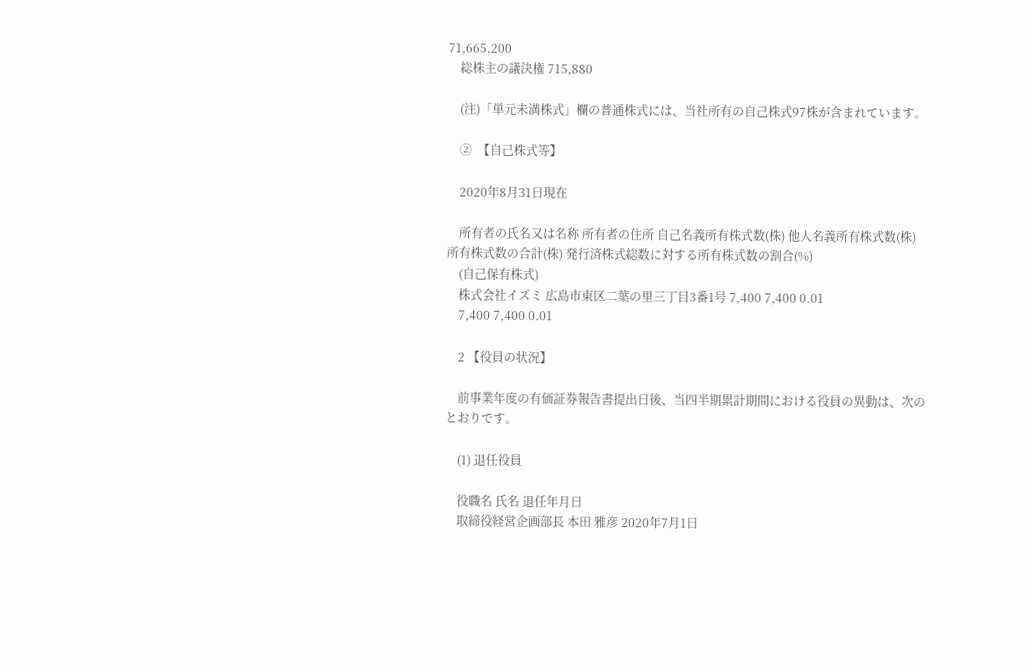71,665,200
    総株主の議決権 715,880

    (注)「単元未満株式」欄の普通株式には、当社所有の自己株式97株が含まれています。

    ②  【自己株式等】

    2020年8月31日現在

    所有者の氏名又は名称 所有者の住所 自己名義所有株式数(株) 他人名義所有株式数(株) 所有株式数の合計(株) 発行済株式総数に対する所有株式数の割合(%)
    (自己保有株式)
    株式会社イズミ 広島市東区二葉の里三丁目3番1号 7,400 7,400 0.01
    7,400 7,400 0.01

    2 【役員の状況】

    前事業年度の有価証券報告書提出日後、当四半期累計期間における役員の異動は、次のとおりです。

    (1) 退任役員

    役職名 氏名 退任年月日
    取締役経営企画部長 本田 雅彦 2020年7月1日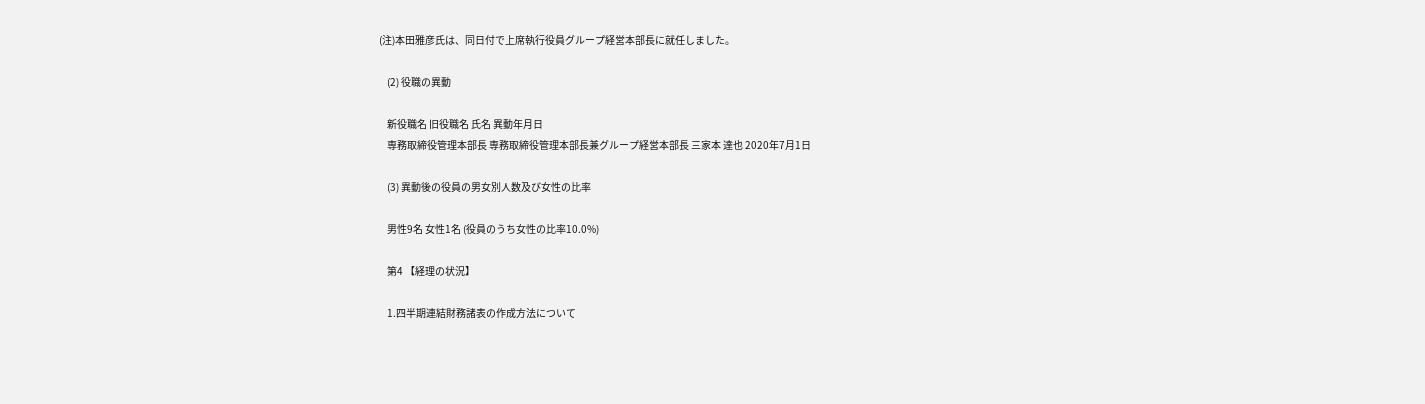(注)本田雅彦氏は、同日付で上席執行役員グループ経営本部長に就任しました。

    (2) 役職の異動

    新役職名 旧役職名 氏名 異動年月日
    専務取締役管理本部長 専務取締役管理本部長兼グループ経営本部長 三家本 達也 2020年7月1日

    (3) 異動後の役員の男女別人数及び女性の比率

    男性9名 女性1名 (役員のうち女性の比率10.0%)

    第4 【経理の状況】

    1.四半期連結財務諸表の作成方法について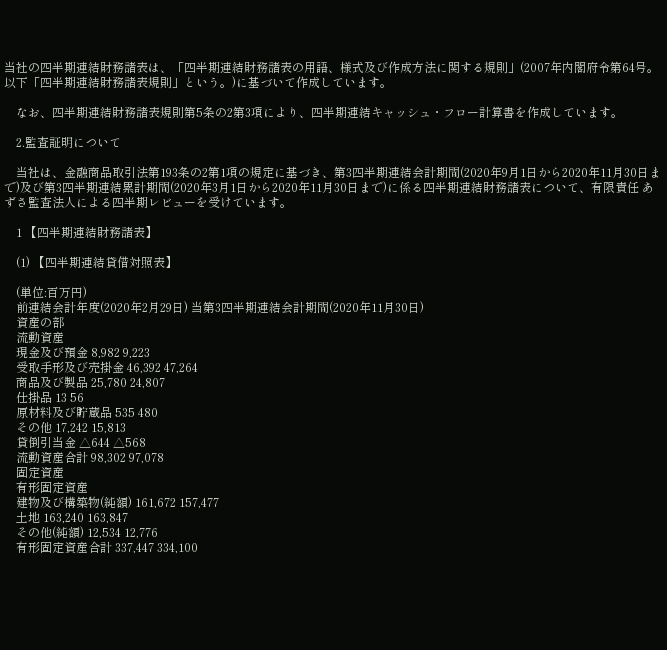当社の四半期連結財務諸表は、「四半期連結財務諸表の用語、様式及び作成方法に関する規則」(2007年内閣府令第64号。以下「四半期連結財務諸表規則」という。)に基づいて作成しています。

    なお、四半期連結財務諸表規則第5条の2第3項により、四半期連結キャッシュ・フロー計算書を作成しています。

    2.監査証明について

    当社は、金融商品取引法第193条の2第1項の規定に基づき、第3四半期連結会計期間(2020年9月1日から2020年11月30日まで)及び第3四半期連結累計期間(2020年3月1日から2020年11月30日まで)に係る四半期連結財務諸表について、有限責任 あずさ監査法人による四半期レビューを受けています。

    1 【四半期連結財務諸表】

    (1) 【四半期連結貸借対照表】

    (単位:百万円)
    前連結会計年度(2020年2月29日) 当第3四半期連結会計期間(2020年11月30日)
    資産の部
    流動資産
    現金及び預金 8,982 9,223
    受取手形及び売掛金 46,392 47,264
    商品及び製品 25,780 24,807
    仕掛品 13 56
    原材料及び貯蔵品 535 480
    その他 17,242 15,813
    貸倒引当金 △644 △568
    流動資産合計 98,302 97,078
    固定資産
    有形固定資産
    建物及び構築物(純額) 161,672 157,477
    土地 163,240 163,847
    その他(純額) 12,534 12,776
    有形固定資産合計 337,447 334,100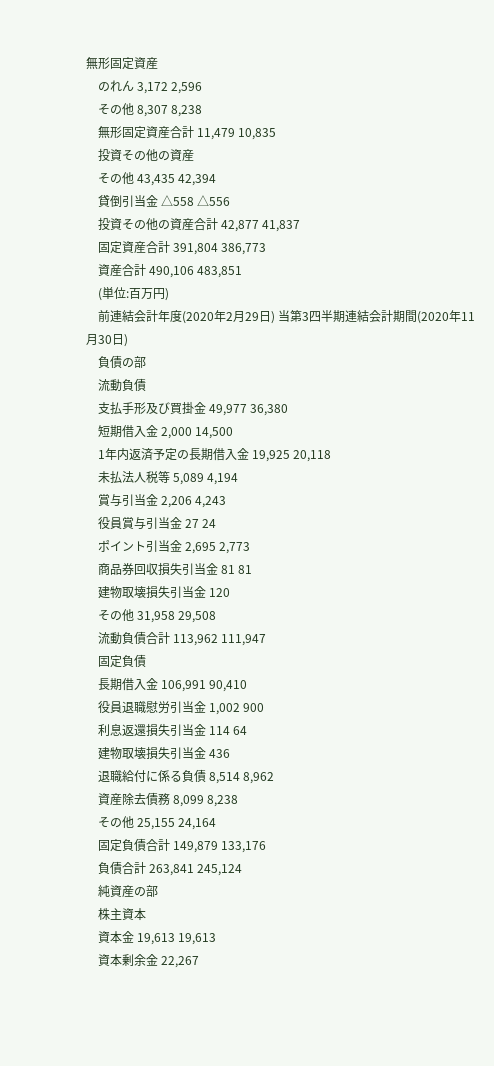無形固定資産
    のれん 3,172 2,596
    その他 8,307 8,238
    無形固定資産合計 11,479 10,835
    投資その他の資産
    その他 43,435 42,394
    貸倒引当金 △558 △556
    投資その他の資産合計 42,877 41,837
    固定資産合計 391,804 386,773
    資産合計 490,106 483,851
    (単位:百万円)
    前連結会計年度(2020年2月29日) 当第3四半期連結会計期間(2020年11月30日)
    負債の部
    流動負債
    支払手形及び買掛金 49,977 36,380
    短期借入金 2,000 14,500
    1年内返済予定の長期借入金 19,925 20,118
    未払法人税等 5,089 4,194
    賞与引当金 2,206 4,243
    役員賞与引当金 27 24
    ポイント引当金 2,695 2,773
    商品券回収損失引当金 81 81
    建物取壊損失引当金 120
    その他 31,958 29,508
    流動負債合計 113,962 111,947
    固定負債
    長期借入金 106,991 90,410
    役員退職慰労引当金 1,002 900
    利息返還損失引当金 114 64
    建物取壊損失引当金 436
    退職給付に係る負債 8,514 8,962
    資産除去債務 8,099 8,238
    その他 25,155 24,164
    固定負債合計 149,879 133,176
    負債合計 263,841 245,124
    純資産の部
    株主資本
    資本金 19,613 19,613
    資本剰余金 22,267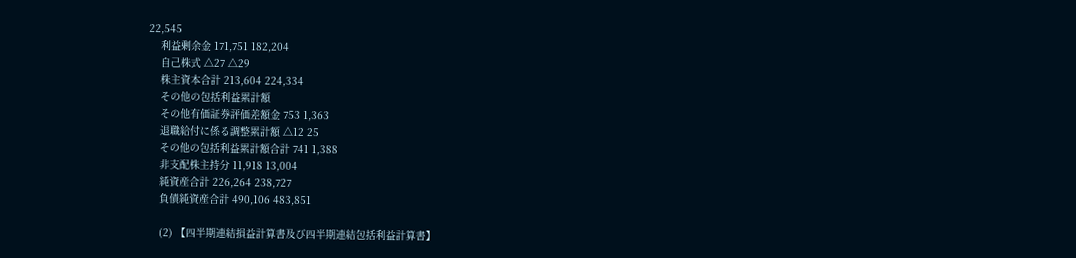22,545
    利益剰余金 171,751 182,204
    自己株式 △27 △29
    株主資本合計 213,604 224,334
    その他の包括利益累計額
    その他有価証券評価差額金 753 1,363
    退職給付に係る調整累計額 △12 25
    その他の包括利益累計額合計 741 1,388
    非支配株主持分 11,918 13,004
    純資産合計 226,264 238,727
    負債純資産合計 490,106 483,851

    (2) 【四半期連結損益計算書及び四半期連結包括利益計算書】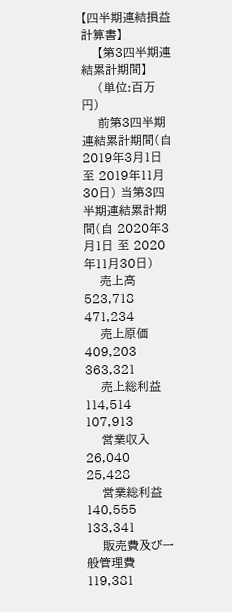【四半期連結損益計算書】
    【第3四半期連結累計期間】
    (単位:百万円)
    前第3四半期連結累計期間(自 2019年3月1日 至 2019年11月30日) 当第3四半期連結累計期間(自 2020年3月1日 至 2020年11月30日)
    売上高 523,718 471,234
    売上原価 409,203 363,321
    売上総利益 114,514 107,913
    営業収入 26,040 25,428
    営業総利益 140,555 133,341
    販売費及び一般管理費 119,381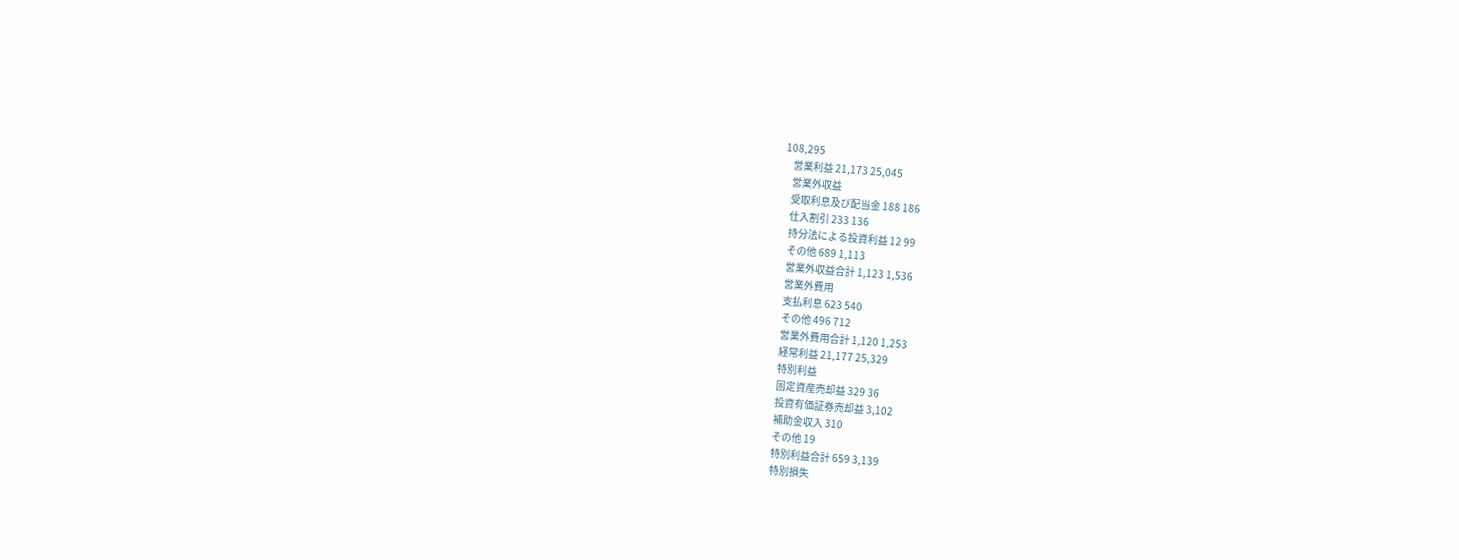108,295
    営業利益 21,173 25,045
    営業外収益
    受取利息及び配当金 188 186
    仕入割引 233 136
    持分法による投資利益 12 99
    その他 689 1,113
    営業外収益合計 1,123 1,536
    営業外費用
    支払利息 623 540
    その他 496 712
    営業外費用合計 1,120 1,253
    経常利益 21,177 25,329
    特別利益
    固定資産売却益 329 36
    投資有価証券売却益 3,102
    補助金収入 310
    その他 19
    特別利益合計 659 3,139
    特別損失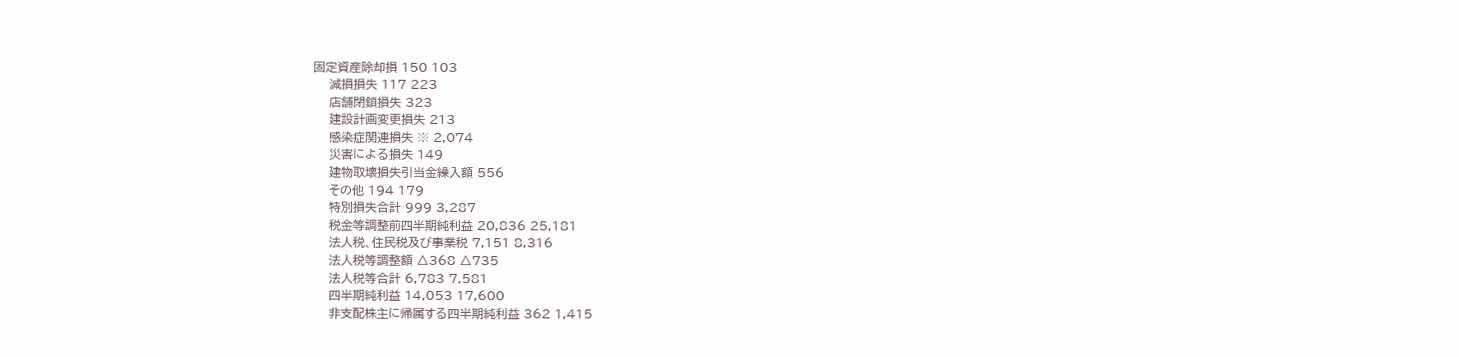固定資産除却損 150 103
    減損損失 117 223
    店舗閉鎖損失 323
    建設計画変更損失 213
    感染症関連損失 ※ 2,074
    災害による損失 149
    建物取壊損失引当金繰入額 556
    その他 194 179
    特別損失合計 999 3,287
    税金等調整前四半期純利益 20,836 25,181
    法人税、住民税及び事業税 7,151 8,316
    法人税等調整額 △368 △735
    法人税等合計 6,783 7,581
    四半期純利益 14,053 17,600
    非支配株主に帰属する四半期純利益 362 1,415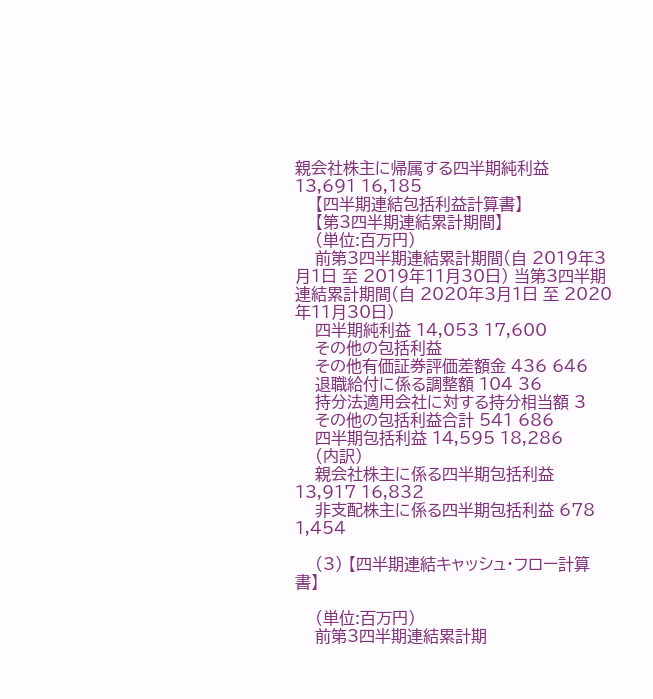親会社株主に帰属する四半期純利益 13,691 16,185
    【四半期連結包括利益計算書】
    【第3四半期連結累計期間】
    (単位:百万円)
    前第3四半期連結累計期間(自 2019年3月1日 至 2019年11月30日) 当第3四半期連結累計期間(自 2020年3月1日 至 2020年11月30日)
    四半期純利益 14,053 17,600
    その他の包括利益
    その他有価証券評価差額金 436 646
    退職給付に係る調整額 104 36
    持分法適用会社に対する持分相当額 3
    その他の包括利益合計 541 686
    四半期包括利益 14,595 18,286
    (内訳)
    親会社株主に係る四半期包括利益 13,917 16,832
    非支配株主に係る四半期包括利益 678 1,454

    (3) 【四半期連結キャッシュ・フロー計算書】

    (単位:百万円)
    前第3四半期連結累計期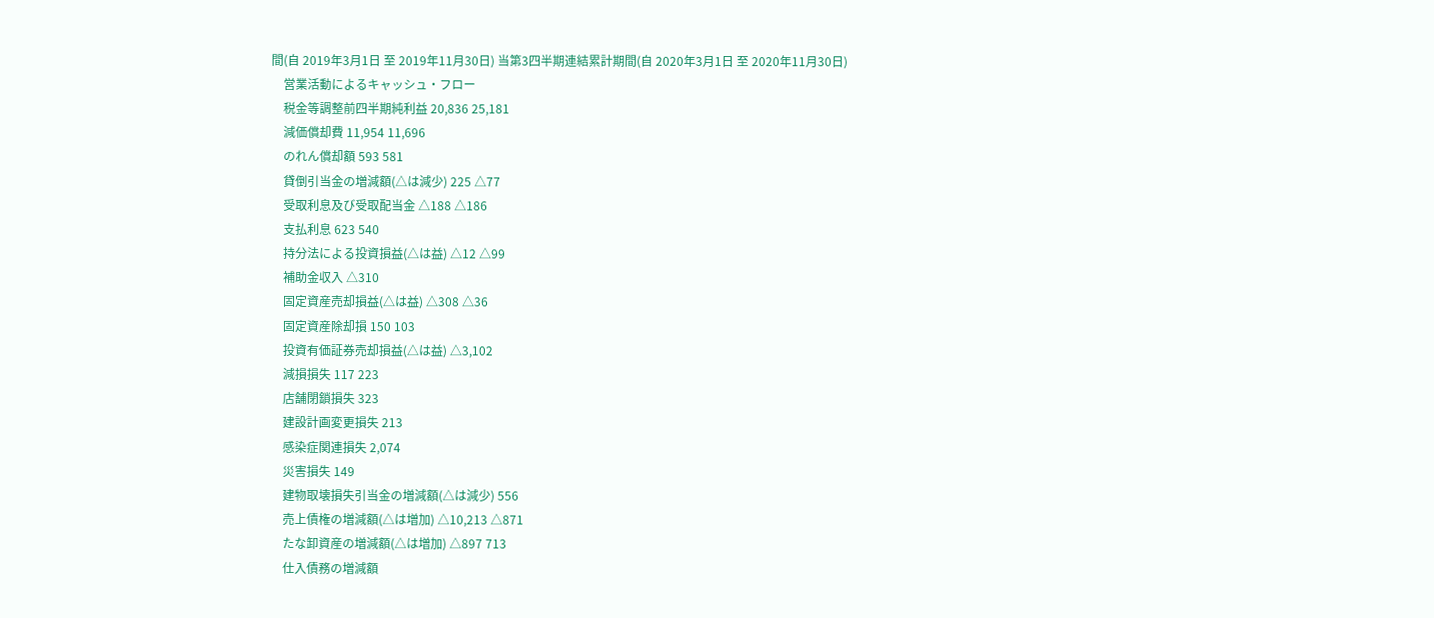間(自 2019年3月1日 至 2019年11月30日) 当第3四半期連結累計期間(自 2020年3月1日 至 2020年11月30日)
    営業活動によるキャッシュ・フロー
    税金等調整前四半期純利益 20,836 25,181
    減価償却費 11,954 11,696
    のれん償却額 593 581
    貸倒引当金の増減額(△は減少) 225 △77
    受取利息及び受取配当金 △188 △186
    支払利息 623 540
    持分法による投資損益(△は益) △12 △99
    補助金収入 △310
    固定資産売却損益(△は益) △308 △36
    固定資産除却損 150 103
    投資有価証券売却損益(△は益) △3,102
    減損損失 117 223
    店舗閉鎖損失 323
    建設計画変更損失 213
    感染症関連損失 2,074
    災害損失 149
    建物取壊損失引当金の増減額(△は減少) 556
    売上債権の増減額(△は増加) △10,213 △871
    たな卸資産の増減額(△は増加) △897 713
    仕入債務の増減額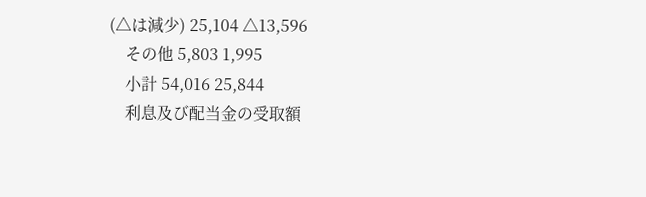(△は減少) 25,104 △13,596
    その他 5,803 1,995
    小計 54,016 25,844
    利息及び配当金の受取額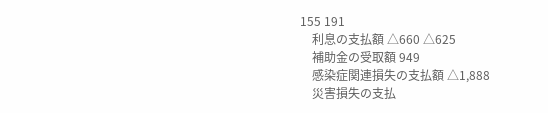155 191
    利息の支払額 △660 △625
    補助金の受取額 949
    感染症関連損失の支払額 △1,888
    災害損失の支払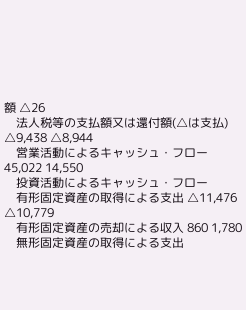額 △26
    法人税等の支払額又は還付額(△は支払) △9,438 △8,944
    営業活動によるキャッシュ・フロー 45,022 14,550
    投資活動によるキャッシュ・フロー
    有形固定資産の取得による支出 △11,476 △10,779
    有形固定資産の売却による収入 860 1,780
    無形固定資産の取得による支出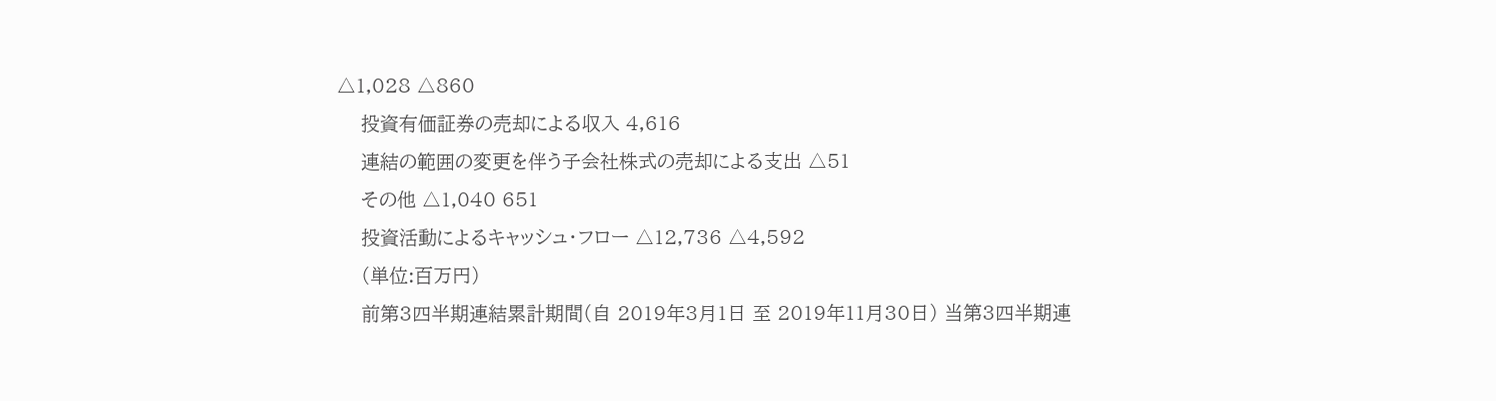△1,028 △860
    投資有価証券の売却による収入 4,616
    連結の範囲の変更を伴う子会社株式の売却による支出 △51
    その他 △1,040 651
    投資活動によるキャッシュ・フロー △12,736 △4,592
    (単位:百万円)
    前第3四半期連結累計期間(自 2019年3月1日 至 2019年11月30日) 当第3四半期連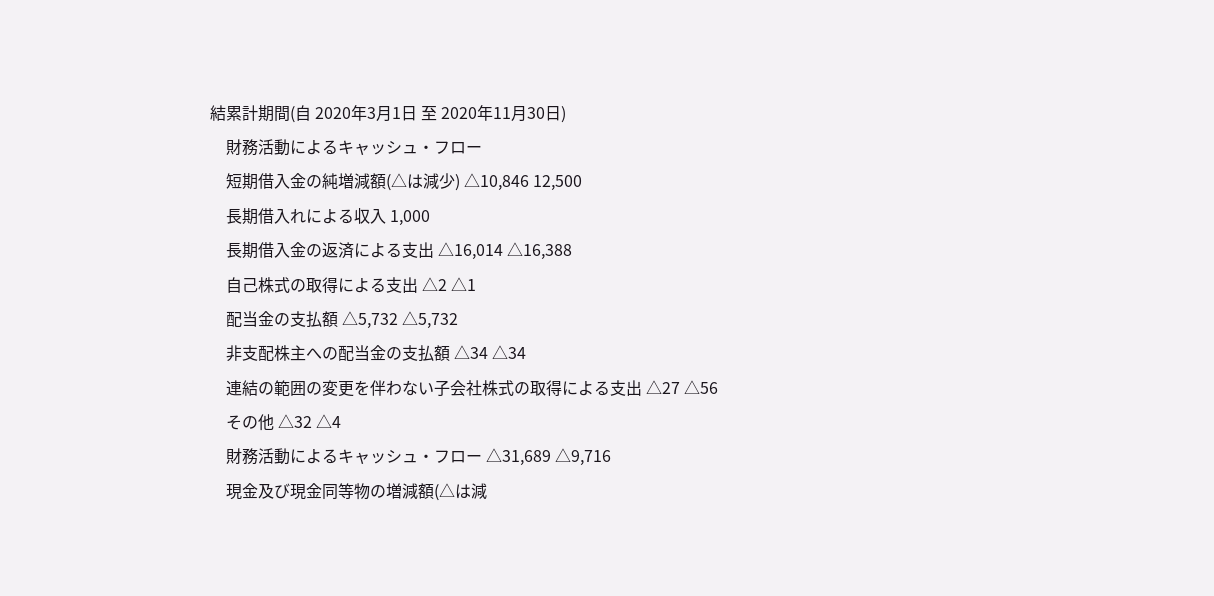結累計期間(自 2020年3月1日 至 2020年11月30日)
    財務活動によるキャッシュ・フロー
    短期借入金の純増減額(△は減少) △10,846 12,500
    長期借入れによる収入 1,000
    長期借入金の返済による支出 △16,014 △16,388
    自己株式の取得による支出 △2 △1
    配当金の支払額 △5,732 △5,732
    非支配株主への配当金の支払額 △34 △34
    連結の範囲の変更を伴わない子会社株式の取得による支出 △27 △56
    その他 △32 △4
    財務活動によるキャッシュ・フロー △31,689 △9,716
    現金及び現金同等物の増減額(△は減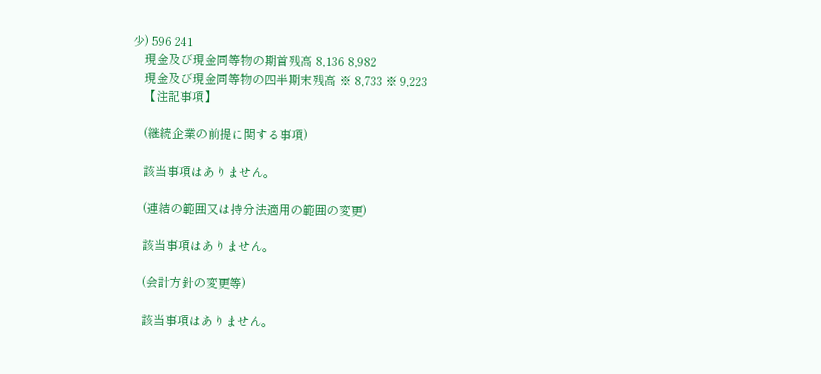少) 596 241
    現金及び現金同等物の期首残高 8,136 8,982
    現金及び現金同等物の四半期末残高 ※ 8,733 ※ 9,223
    【注記事項】

    (継続企業の前提に関する事項)

    該当事項はありません。

    (連結の範囲又は持分法適用の範囲の変更)

    該当事項はありません。

    (会計方針の変更等)

    該当事項はありません。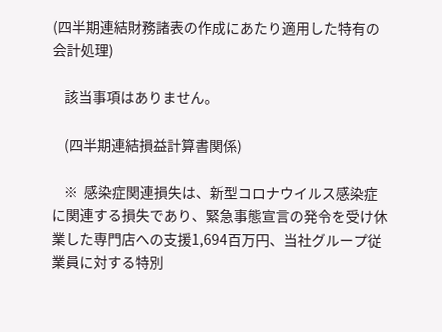(四半期連結財務諸表の作成にあたり適用した特有の会計処理)

    該当事項はありません。

    (四半期連結損益計算書関係)

    ※  感染症関連損失は、新型コロナウイルス感染症に関連する損失であり、緊急事態宣言の発令を受け休業した専門店への支援1,694百万円、当社グループ従業員に対する特別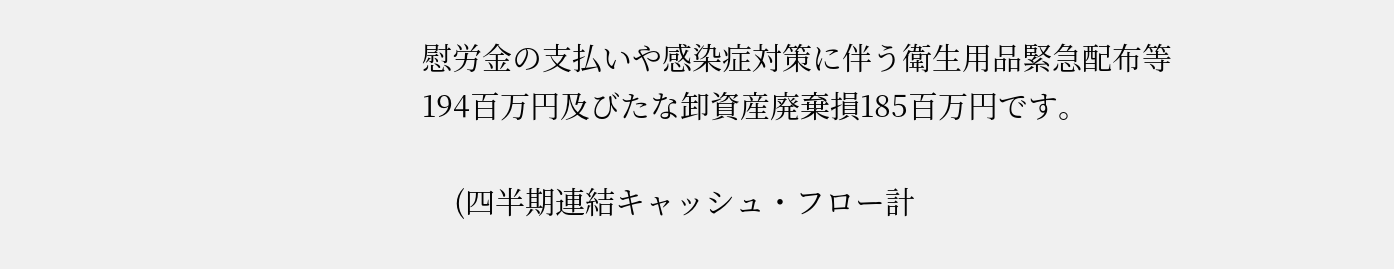慰労金の支払いや感染症対策に伴う衛生用品緊急配布等194百万円及びたな卸資産廃棄損185百万円です。

    (四半期連結キャッシュ・フロー計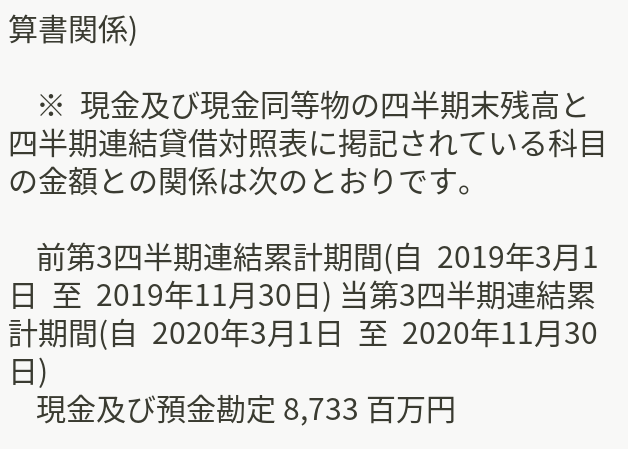算書関係)

    ※  現金及び現金同等物の四半期末残高と四半期連結貸借対照表に掲記されている科目の金額との関係は次のとおりです。

    前第3四半期連結累計期間(自  2019年3月1日  至  2019年11月30日) 当第3四半期連結累計期間(自  2020年3月1日  至  2020年11月30日)
    現金及び預金勘定 8,733 百万円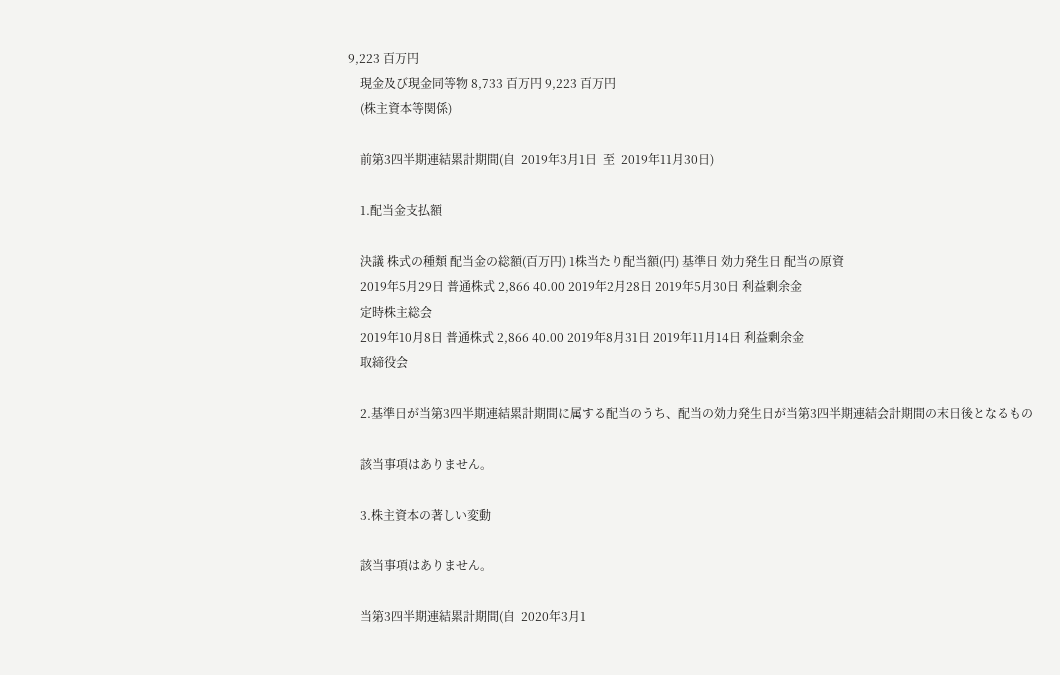9,223 百万円
    現金及び現金同等物 8,733 百万円 9,223 百万円
    (株主資本等関係)

    前第3四半期連結累計期間(自  2019年3月1日  至  2019年11月30日)

    1.配当金支払額

    決議 株式の種類 配当金の総額(百万円) 1株当たり配当額(円) 基準日 効力発生日 配当の原資
    2019年5月29日 普通株式 2,866 40.00 2019年2月28日 2019年5月30日 利益剰余金
    定時株主総会
    2019年10月8日 普通株式 2,866 40.00 2019年8月31日 2019年11月14日 利益剰余金
    取締役会

    2.基準日が当第3四半期連結累計期間に属する配当のうち、配当の効力発生日が当第3四半期連結会計期間の末日後となるもの

    該当事項はありません。

    3.株主資本の著しい変動

    該当事項はありません。

    当第3四半期連結累計期間(自  2020年3月1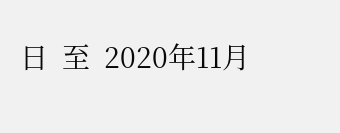日  至  2020年11月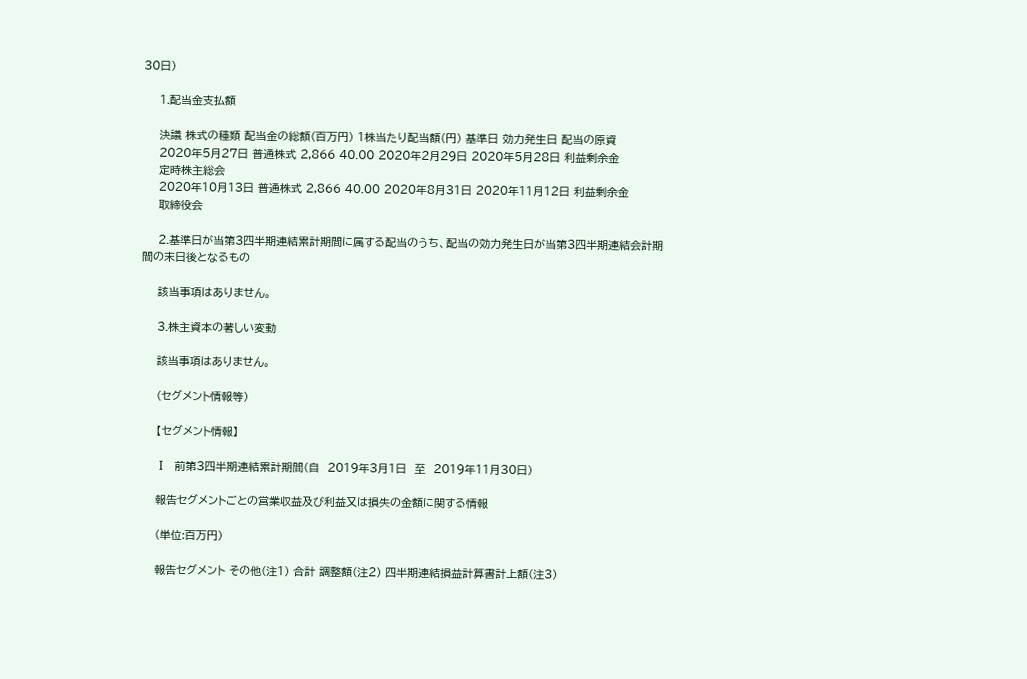30日)

    1.配当金支払額

    決議 株式の種類 配当金の総額(百万円) 1株当たり配当額(円) 基準日 効力発生日 配当の原資
    2020年5月27日 普通株式 2,866 40.00 2020年2月29日 2020年5月28日 利益剰余金
    定時株主総会
    2020年10月13日 普通株式 2,866 40.00 2020年8月31日 2020年11月12日 利益剰余金
    取締役会

    2.基準日が当第3四半期連結累計期間に属する配当のうち、配当の効力発生日が当第3四半期連結会計期間の末日後となるもの

    該当事項はありません。

    3.株主資本の著しい変動

    該当事項はありません。

    (セグメント情報等)

    【セグメント情報】

    Ⅰ  前第3四半期連結累計期間(自  2019年3月1日  至  2019年11月30日)

    報告セグメントごとの営業収益及び利益又は損失の金額に関する情報

    (単位:百万円)

    報告セグメント その他(注1) 合計 調整額(注2) 四半期連結損益計算書計上額(注3)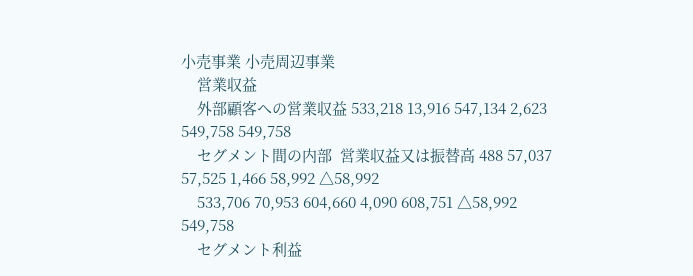小売事業 小売周辺事業
    営業収益
    外部顧客への営業収益 533,218 13,916 547,134 2,623 549,758 549,758
    セグメント間の内部  営業収益又は振替高 488 57,037 57,525 1,466 58,992 △58,992
    533,706 70,953 604,660 4,090 608,751 △58,992 549,758
    セグメント利益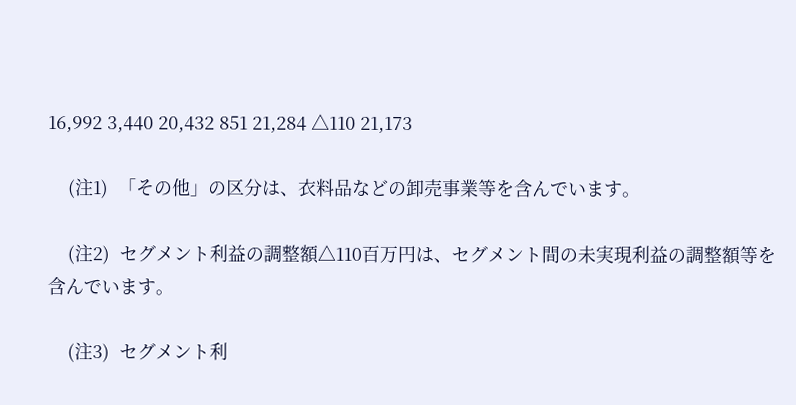16,992 3,440 20,432 851 21,284 △110 21,173

    (注1)  「その他」の区分は、衣料品などの卸売事業等を含んでいます。

    (注2)  セグメント利益の調整額△110百万円は、セグメント間の未実現利益の調整額等を含んでいます。

    (注3)  セグメント利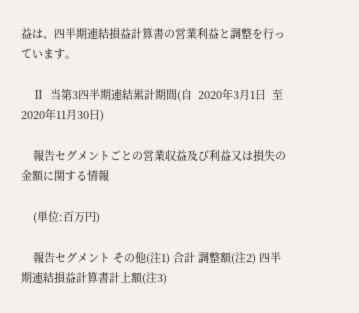益は、四半期連結損益計算書の営業利益と調整を行っています。

    Ⅱ  当第3四半期連結累計期間(自  2020年3月1日  至  2020年11月30日)

    報告セグメントごとの営業収益及び利益又は損失の金額に関する情報

    (単位:百万円)

    報告セグメント その他(注1) 合計 調整額(注2) 四半期連結損益計算書計上額(注3)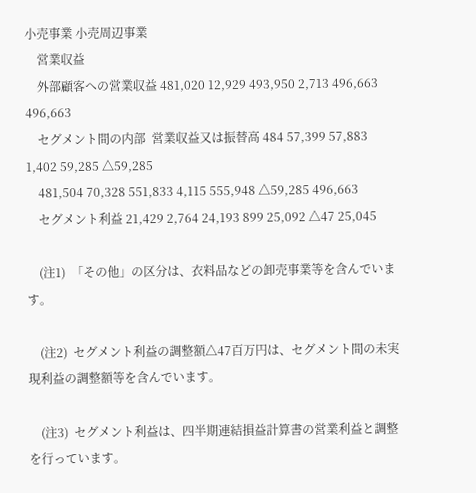小売事業 小売周辺事業
    営業収益
    外部顧客への営業収益 481,020 12,929 493,950 2,713 496,663 496,663
    セグメント間の内部  営業収益又は振替高 484 57,399 57,883 1,402 59,285 △59,285
    481,504 70,328 551,833 4,115 555,948 △59,285 496,663
    セグメント利益 21,429 2,764 24,193 899 25,092 △47 25,045

    (注1)  「その他」の区分は、衣料品などの卸売事業等を含んでいます。

    (注2)  セグメント利益の調整額△47百万円は、セグメント間の未実現利益の調整額等を含んでいます。

    (注3)  セグメント利益は、四半期連結損益計算書の営業利益と調整を行っています。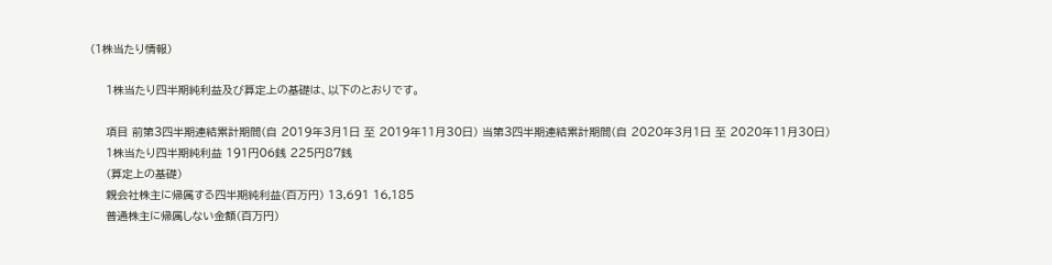(1株当たり情報)

    1株当たり四半期純利益及び算定上の基礎は、以下のとおりです。

    項目 前第3四半期連結累計期間(自 2019年3月1日 至 2019年11月30日) 当第3四半期連結累計期間(自 2020年3月1日 至 2020年11月30日)
    1株当たり四半期純利益 191円06銭 225円87銭
    (算定上の基礎)
    親会社株主に帰属する四半期純利益(百万円) 13,691 16,185
    普通株主に帰属しない金額(百万円)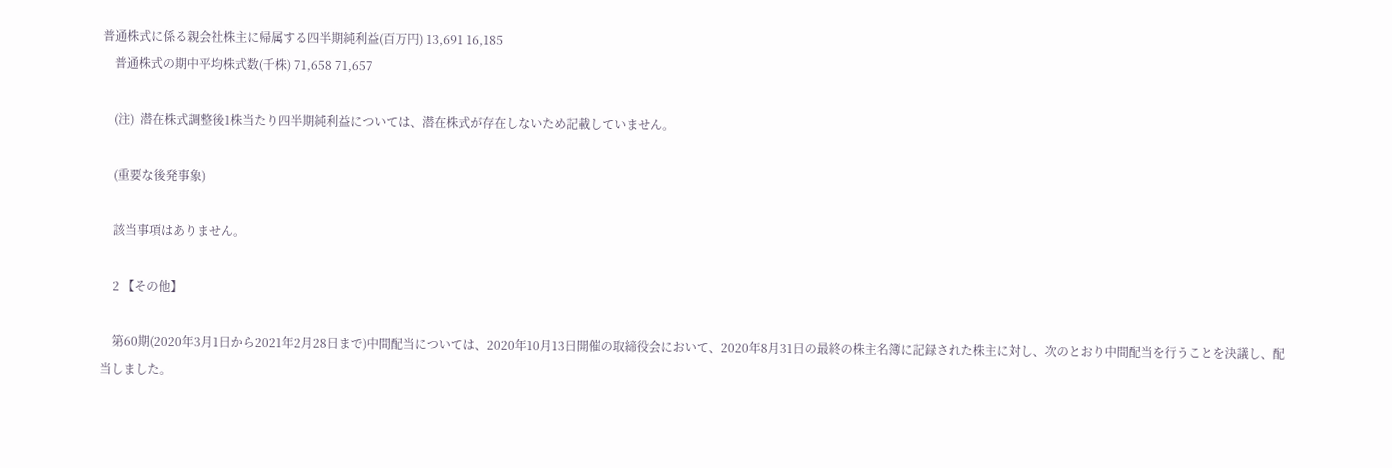普通株式に係る親会社株主に帰属する四半期純利益(百万円) 13,691 16,185
    普通株式の期中平均株式数(千株) 71,658 71,657

    (注)  潜在株式調整後1株当たり四半期純利益については、潜在株式が存在しないため記載していません。

    (重要な後発事象)

    該当事項はありません。

    2 【その他】

    第60期(2020年3月1日から2021年2月28日まで)中間配当については、2020年10月13日開催の取締役会において、2020年8月31日の最終の株主名簿に記録された株主に対し、次のとおり中間配当を行うことを決議し、配当しました。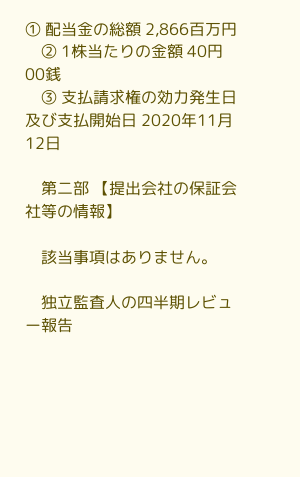① 配当金の総額 2,866百万円
    ② 1株当たりの金額 40円00銭
    ③ 支払請求権の効力発生日及び支払開始日 2020年11月12日

    第二部 【提出会社の保証会社等の情報】

    該当事項はありません。

    独立監査人の四半期レビュー報告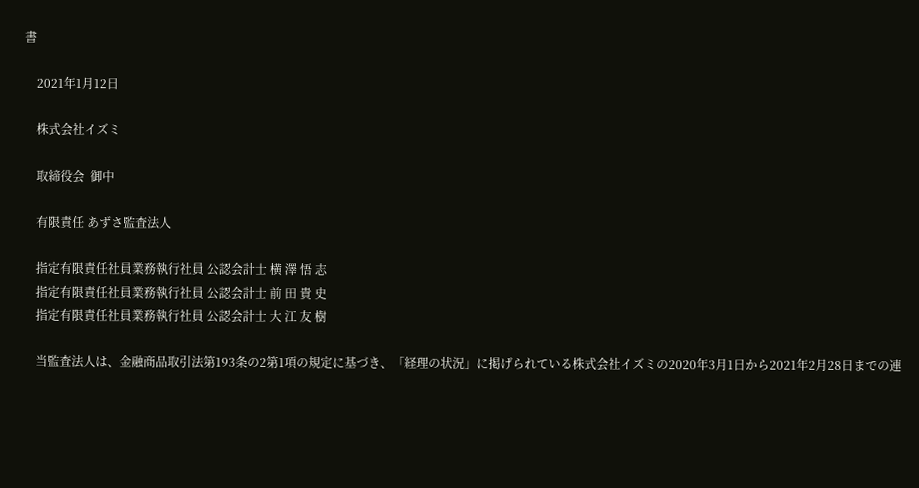書

    2021年1月12日

    株式会社イズミ

    取締役会  御中

    有限責任 あずさ監査法人

    指定有限責任社員業務執行社員 公認会計士 横 澤 悟 志
    指定有限責任社員業務執行社員 公認会計士 前 田 貴 史
    指定有限責任社員業務執行社員 公認会計士 大 江 友 樹

    当監査法人は、金融商品取引法第193条の2第1項の規定に基づき、「経理の状況」に掲げられている株式会社イズミの2020年3月1日から2021年2月28日までの連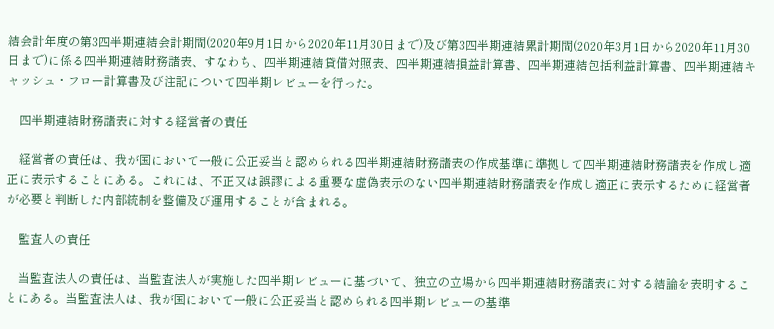結会計年度の第3四半期連結会計期間(2020年9月1日から2020年11月30日まで)及び第3四半期連結累計期間(2020年3月1日から2020年11月30日まで)に係る四半期連結財務諸表、すなわち、四半期連結貸借対照表、四半期連結損益計算書、四半期連結包括利益計算書、四半期連結キャッシュ・フロー計算書及び注記について四半期レビューを行った。

    四半期連結財務諸表に対する経営者の責任

    経営者の責任は、我が国において一般に公正妥当と認められる四半期連結財務諸表の作成基準に準拠して四半期連結財務諸表を作成し適正に表示することにある。これには、不正又は誤謬による重要な虚偽表示のない四半期連結財務諸表を作成し適正に表示するために経営者が必要と判断した内部統制を整備及び運用することが含まれる。

    監査人の責任

    当監査法人の責任は、当監査法人が実施した四半期レビューに基づいて、独立の立場から四半期連結財務諸表に対する結論を表明することにある。当監査法人は、我が国において一般に公正妥当と認められる四半期レビューの基準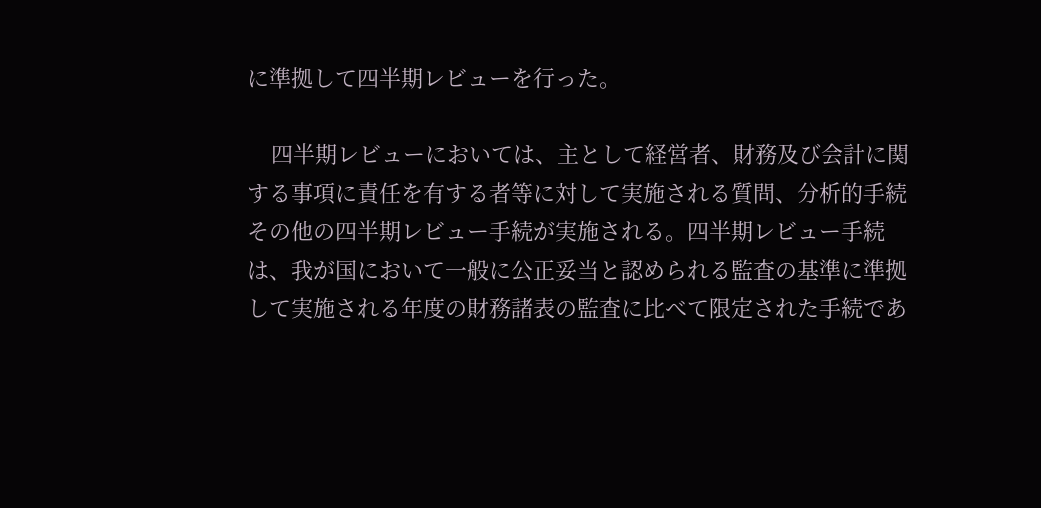に準拠して四半期レビューを行った。

    四半期レビューにおいては、主として経営者、財務及び会計に関する事項に責任を有する者等に対して実施される質問、分析的手続その他の四半期レビュー手続が実施される。四半期レビュー手続は、我が国において一般に公正妥当と認められる監査の基準に準拠して実施される年度の財務諸表の監査に比べて限定された手続であ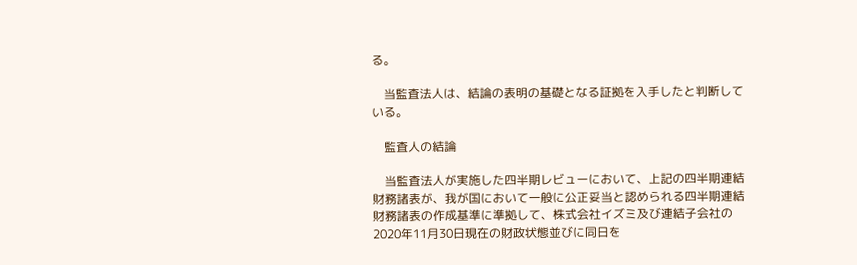る。

    当監査法人は、結論の表明の基礎となる証拠を入手したと判断している。

    監査人の結論

    当監査法人が実施した四半期レビューにおいて、上記の四半期連結財務諸表が、我が国において一般に公正妥当と認められる四半期連結財務諸表の作成基準に準拠して、株式会社イズミ及び連結子会社の2020年11月30日現在の財政状態並びに同日を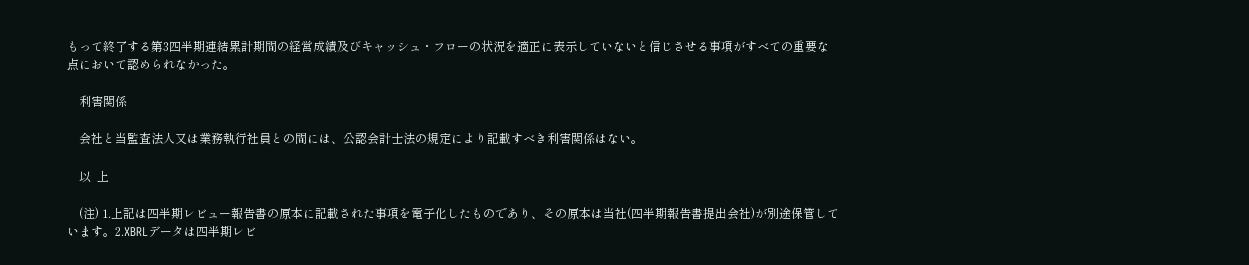もって終了する第3四半期連結累計期間の経営成績及びキャッシュ・フローの状況を適正に表示していないと信じさせる事項がすべての重要な点において認められなかった。

    利害関係

    会社と当監査法人又は業務執行社員との間には、公認会計士法の規定により記載すべき利害関係はない。

    以  上

    (注) 1.上記は四半期レビュー報告書の原本に記載された事項を電子化したものであり、その原本は当社(四半期報告書提出会社)が別途保管しています。2.XBRLデータは四半期レビ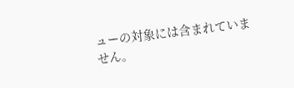ューの対象には含まれていません。